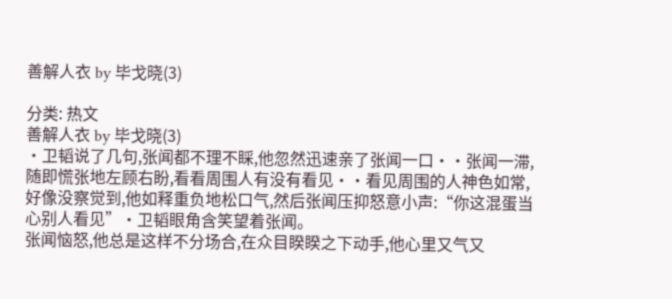善解人衣 by 毕戈晓(3)

分类: 热文
善解人衣 by 毕戈晓(3)
·卫韬说了几句,张闻都不理不睬,他忽然迅速亲了张闻一口··张闻一滞,随即慌张地左顾右盼,看看周围人有没有看见··看见周围的人神色如常,好像没察觉到,他如释重负地松口气,然后张闻压抑怒意小声:“你这混蛋当心别人看见”·卫韬眼角含笑望着张闻。
张闻恼怒,他总是这样不分场合,在众目睽睽之下动手,他心里又气又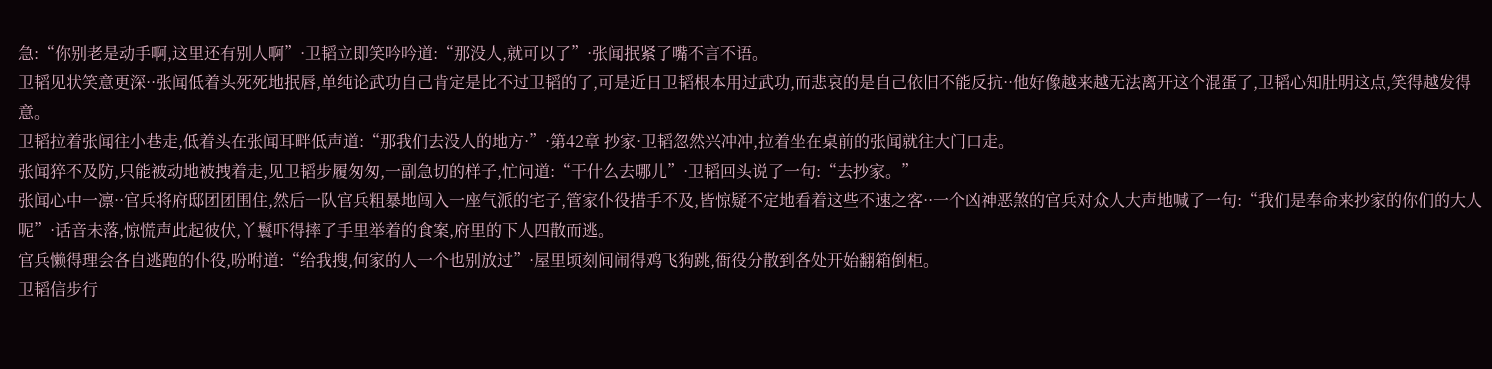急:“你别老是动手啊,这里还有别人啊”·卫韬立即笑吟吟道:“那没人,就可以了”·张闻抿紧了嘴不言不语。
卫韬见状笑意更深··张闻低着头死死地抿唇,单纯论武功自己肯定是比不过卫韬的了,可是近日卫韬根本用过武功,而悲哀的是自己依旧不能反抗··他好像越来越无法离开这个混蛋了,卫韬心知肚明这点,笑得越发得意。
卫韬拉着张闻往小巷走,低着头在张闻耳畔低声道:“那我们去没人的地方·”·第42章 抄家·卫韬忽然兴冲冲,拉着坐在桌前的张闻就往大门口走。
张闻猝不及防,只能被动地被拽着走,见卫韬步履匆匆,一副急切的样子,忙问道:“干什么去哪儿”·卫韬回头说了一句:“去抄家。”
张闻心中一凛··官兵将府邸团团围住,然后一队官兵粗暴地闯入一座气派的宅子,管家仆役措手不及,皆惊疑不定地看着这些不速之客··一个凶神恶煞的官兵对众人大声地喊了一句:“我们是奉命来抄家的你们的大人呢”·话音未落,惊慌声此起彼伏,丫鬟吓得摔了手里举着的食案,府里的下人四散而逃。
官兵懒得理会各自逃跑的仆役,吩咐道:“给我搜,何家的人一个也别放过”·屋里顷刻间闹得鸡飞狗跳,衙役分散到各处开始翻箱倒柜。
卫韬信步行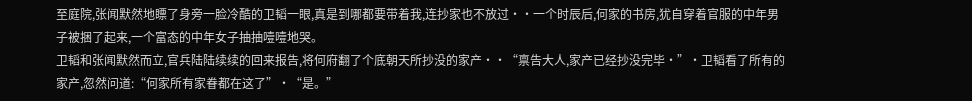至庭院,张闻默然地瞟了身旁一脸冷酷的卫韬一眼,真是到哪都要带着我,连抄家也不放过··一个时辰后,何家的书房,犹自穿着官服的中年男子被捆了起来,一个富态的中年女子抽抽噎噎地哭。
卫韬和张闻默然而立,官兵陆陆续续的回来报告,将何府翻了个底朝天所抄没的家产··“禀告大人,家产已经抄没完毕·”·卫韬看了所有的家产,忽然问道:“何家所有家眷都在这了”·“是。”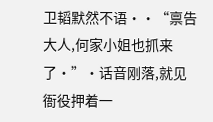卫韬默然不语··“禀告大人,何家小姐也抓来了·”·话音刚落,就见衙役押着一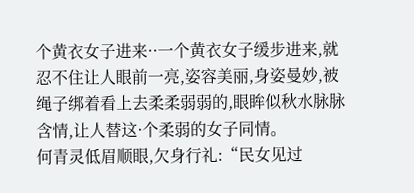个黄衣女子进来··一个黄衣女子缓步进来,就忍不住让人眼前一亮,姿容美丽,身姿曼妙,被绳子绑着看上去柔柔弱弱的,眼眸似秋水脉脉含情,让人替这·个柔弱的女子同情。
何青灵低眉顺眼,欠身行礼:“民女见过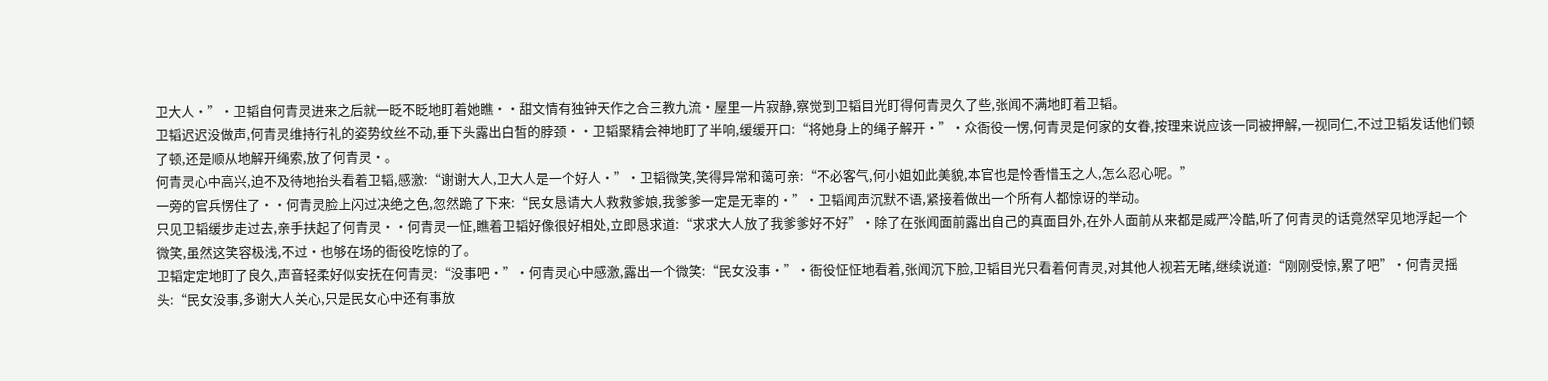卫大人·”·卫韬自何青灵进来之后就一眨不眨地盯着她瞧··甜文情有独钟天作之合三教九流·屋里一片寂静,察觉到卫韬目光盯得何青灵久了些,张闻不满地盯着卫韬。
卫韬迟迟没做声,何青灵维持行礼的姿势纹丝不动,垂下头露出白皙的脖颈··卫韬聚精会神地盯了半响,缓缓开口:“将她身上的绳子解开·”·众衙役一愣,何青灵是何家的女眷,按理来说应该一同被押解,一视同仁,不过卫韬发话他们顿了顿,还是顺从地解开绳索,放了何青灵·。
何青灵心中高兴,迫不及待地抬头看着卫韬,感激:“谢谢大人,卫大人是一个好人·”·卫韬微笑,笑得异常和蔼可亲:“不必客气,何小姐如此美貌,本官也是怜香惜玉之人,怎么忍心呢。”
一旁的官兵愣住了··何青灵脸上闪过决绝之色,忽然跪了下来:“民女恳请大人救救爹娘,我爹爹一定是无辜的·”·卫韬闻声沉默不语,紧接着做出一个所有人都惊讶的举动。
只见卫韬缓步走过去,亲手扶起了何青灵··何青灵一怔,瞧着卫韬好像很好相处,立即恳求道:“求求大人放了我爹爹好不好”·除了在张闻面前露出自己的真面目外,在外人面前从来都是威严冷酷,听了何青灵的话竟然罕见地浮起一个微笑,虽然这笑容极浅,不过·也够在场的衙役吃惊的了。
卫韬定定地盯了良久,声音轻柔好似安抚在何青灵:“没事吧·”·何青灵心中感激,露出一个微笑:“民女没事·”·衙役怔怔地看着,张闻沉下脸,卫韬目光只看着何青灵,对其他人视若无睹,继续说道:“刚刚受惊,累了吧”·何青灵摇头:“民女没事,多谢大人关心,只是民女心中还有事放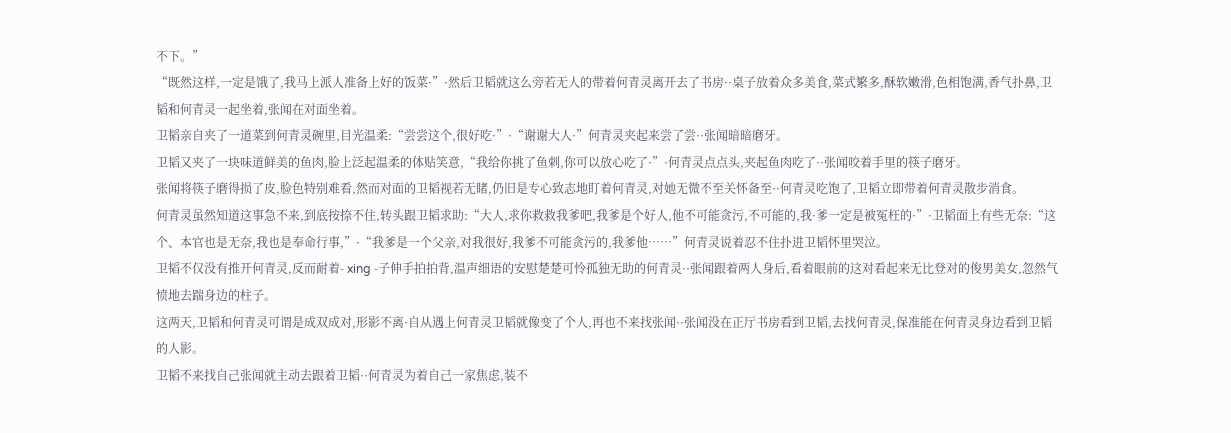不下。”
“既然这样,一定是饿了,我马上派人准备上好的饭菜·”·然后卫韬就这么旁若无人的带着何青灵离开去了书房··桌子放着众多美食,菜式繁多,酥软嫩滑,色相饱满,香气扑鼻,卫韬和何青灵一起坐着,张闻在对面坐着。
卫韬亲自夹了一道菜到何青灵碗里,目光温柔:“尝尝这个,很好吃·”·“谢谢大人·”何青灵夹起来尝了尝··张闻暗暗磨牙。
卫韬又夹了一块味道鲜美的鱼肉,脸上泛起温柔的体贴笑意,“我给你挑了鱼刺,你可以放心吃了·”·何青灵点点头,夹起鱼肉吃了··张闻咬着手里的筷子磨牙。
张闻将筷子磨得损了皮,脸色特别难看,然而对面的卫韬视若无睹,仍旧是专心致志地盯着何青灵,对她无微不至关怀备至··何青灵吃饱了,卫韬立即带着何青灵散步消食。
何青灵虽然知道这事急不来,到底按捺不住,转头跟卫韬求助:“大人,求你救救我爹吧,我爹是个好人,他不可能贪污,不可能的,我·爹一定是被冤枉的·”·卫韬面上有些无奈:“这个、本官也是无奈,我也是奉命行事,”·“我爹是一个父亲,对我很好,我爹不可能贪污的,我爹他……”何青灵说着忍不住扑进卫韬怀里哭泣。
卫韬不仅没有推开何青灵,反而耐着- xing -子伸手拍拍背,温声细语的安慰楚楚可怜孤独无助的何青灵··张闻跟着两人身后,看着眼前的这对看起来无比登对的俊男美女,忽然气愤地去踹身边的柱子。
这两天,卫韬和何青灵可谓是成双成对,形影不离·自从遇上何青灵卫韬就像变了个人,再也不来找张闻··张闻没在正厅书房看到卫韬,去找何青灵,保准能在何青灵身边看到卫韬的人影。
卫韬不来找自己张闻就主动去跟着卫韬··何青灵为着自己一家焦虑,装不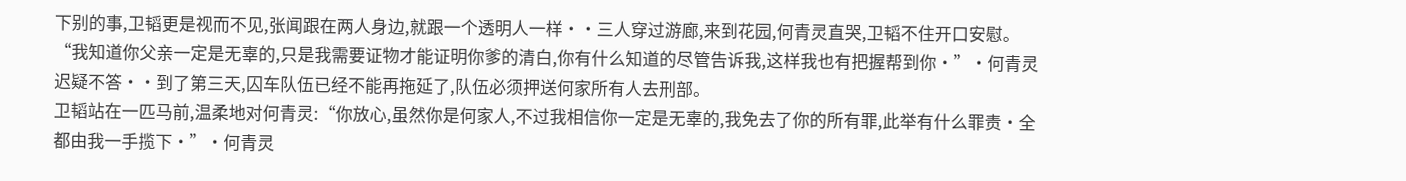下别的事,卫韬更是视而不见,张闻跟在两人身边,就跟一个透明人一样··三人穿过游廊,来到花园,何青灵直哭,卫韬不住开口安慰。
“我知道你父亲一定是无辜的,只是我需要证物才能证明你爹的清白,你有什么知道的尽管告诉我,这样我也有把握帮到你·”·何青灵迟疑不答··到了第三天,囚车队伍已经不能再拖延了,队伍必须押送何家所有人去刑部。
卫韬站在一匹马前,温柔地对何青灵:“你放心,虽然你是何家人,不过我相信你一定是无辜的,我免去了你的所有罪,此举有什么罪责·全都由我一手揽下·”·何青灵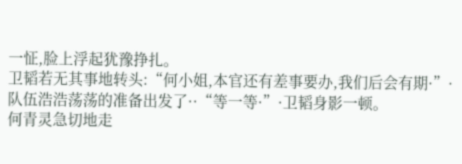一怔,脸上浮起犹豫挣扎。
卫韬若无其事地转头:“何小姐,本官还有差事要办,我们后会有期·”·队伍浩浩荡荡的准备出发了··“等一等·”·卫韬身影一顿。
何青灵急切地走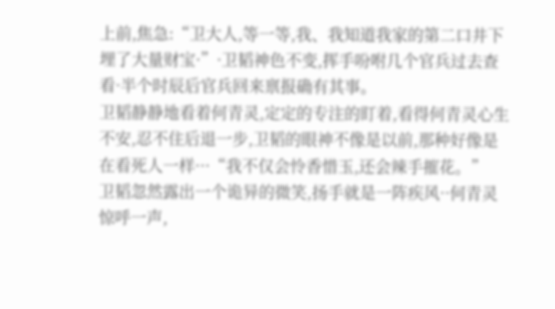上前,焦急:“卫大人,等一等,我、我知道我家的第二口井下埋了大量财宝·”·卫韬神色不变,挥手吩咐几个官兵过去查看·半个时辰后官兵回来禀报确有其事。
卫韬静静地看着何青灵,定定的专注的盯着,看得何青灵心生不安,忍不住后退一步,卫韬的眼神不像是以前,那种好像是在看死人一样···“我不仅会怜香惜玉,还会辣手摧花。”
卫韬忽然露出一个诡异的微笑,扬手就是一阵疾风··何青灵惊呼一声,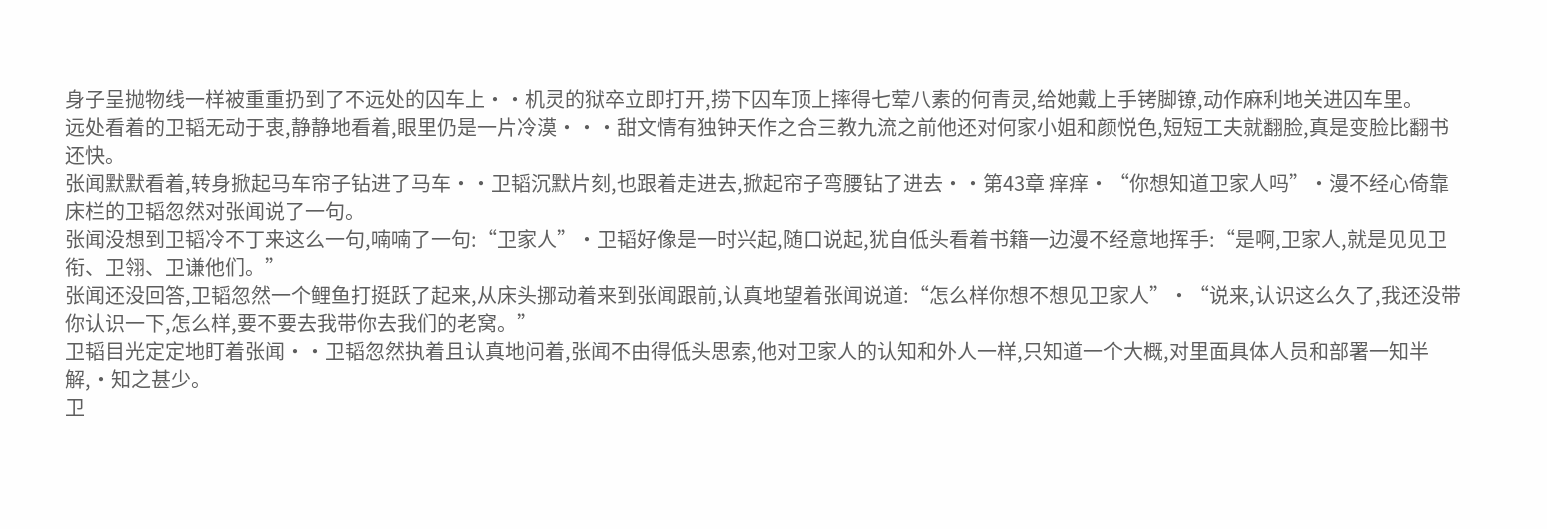身子呈抛物线一样被重重扔到了不远处的囚车上··机灵的狱卒立即打开,捞下囚车顶上摔得七荤八素的何青灵,给她戴上手铐脚镣,动作麻利地关进囚车里。
远处看着的卫韬无动于衷,静静地看着,眼里仍是一片冷漠···甜文情有独钟天作之合三教九流之前他还对何家小姐和颜悦色,短短工夫就翻脸,真是变脸比翻书还快。
张闻默默看着,转身掀起马车帘子钻进了马车··卫韬沉默片刻,也跟着走进去,掀起帘子弯腰钻了进去··第43章 痒痒·“你想知道卫家人吗”·漫不经心倚靠床栏的卫韬忽然对张闻说了一句。
张闻没想到卫韬冷不丁来这么一句,喃喃了一句:“卫家人”·卫韬好像是一时兴起,随口说起,犹自低头看着书籍一边漫不经意地挥手:“是啊,卫家人,就是见见卫衔、卫翎、卫谦他们。”
张闻还没回答,卫韬忽然一个鲤鱼打挺跃了起来,从床头挪动着来到张闻跟前,认真地望着张闻说道:“怎么样你想不想见卫家人”·“说来,认识这么久了,我还没带你认识一下,怎么样,要不要去我带你去我们的老窝。”
卫韬目光定定地盯着张闻··卫韬忽然执着且认真地问着,张闻不由得低头思索,他对卫家人的认知和外人一样,只知道一个大概,对里面具体人员和部署一知半解,·知之甚少。
卫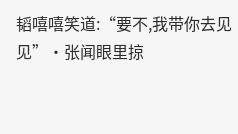韬嘻嘻笑道:“要不,我带你去见见”·张闻眼里掠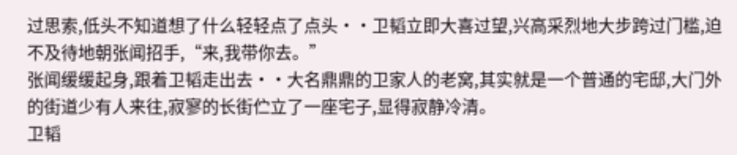过思索,低头不知道想了什么轻轻点了点头··卫韬立即大喜过望,兴高采烈地大步跨过门槛,迫不及待地朝张闻招手,“来,我带你去。”
张闻缓缓起身,跟着卫韬走出去··大名鼎鼎的卫家人的老窝,其实就是一个普通的宅邸,大门外的街道少有人来往,寂寥的长街伫立了一座宅子,显得寂静冷清。
卫韬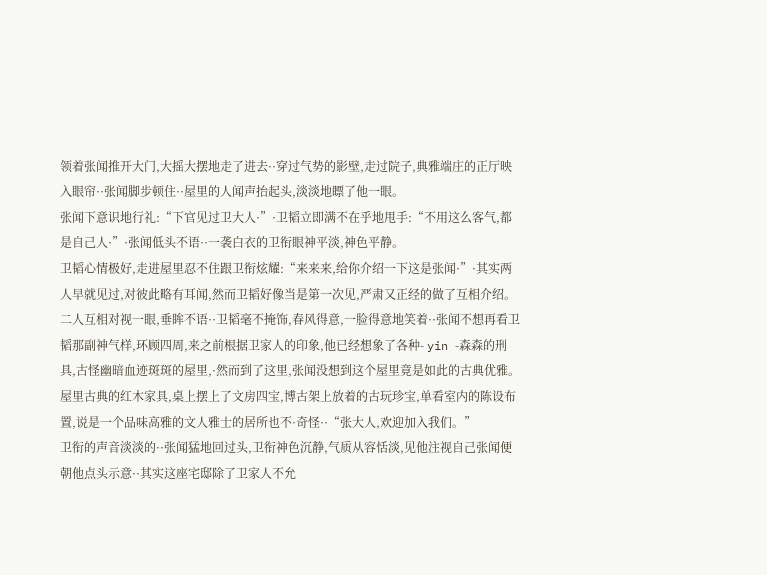领着张闻推开大门,大摇大摆地走了进去··穿过气势的影壁,走过院子,典雅端庄的正厅映入眼帘··张闻脚步顿住··屋里的人闻声抬起头,淡淡地瞟了他一眼。
张闻下意识地行礼:“下官见过卫大人·”·卫韬立即满不在乎地甩手:“不用这么客气,都是自己人·”·张闻低头不语··一袭白衣的卫衔眼神平淡,神色平静。
卫韬心情极好,走进屋里忍不住跟卫衔炫耀:“来来来,给你介绍一下这是张闻·”·其实两人早就见过,对彼此略有耳闻,然而卫韬好像当是第一次见,严肃又正经的做了互相介绍。
二人互相对视一眼,垂眸不语··卫韬毫不掩饰,春风得意,一脸得意地笑着··张闻不想再看卫韬那副神气样,环顾四周,来之前根据卫家人的印象,他已经想象了各种- yin -森森的刑具,古怪幽暗血迹斑斑的屋里,·然而到了这里,张闻没想到这个屋里竟是如此的古典优雅。
屋里古典的红木家具,桌上摆上了文房四宝,博古架上放着的古玩珍宝,单看室内的陈设布置,说是一个品味高雅的文人雅士的居所也不·奇怪··“张大人,欢迎加入我们。”
卫衔的声音淡淡的··张闻猛地回过头,卫衔神色沉静,气质从容恬淡,见他注视自己张闻便朝他点头示意··其实这座宅邸除了卫家人不允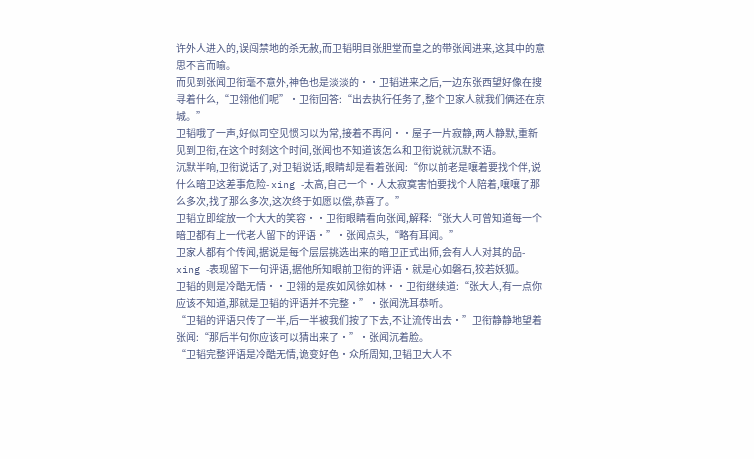许外人进入的,误闯禁地的杀无赦,而卫韬明目张胆堂而皇之的带张闻进来,这其中的意思不言而喻。
而见到张闻卫衔毫不意外,神色也是淡淡的··卫韬进来之后,一边东张西望好像在搜寻着什么,“卫翎他们呢”·卫衔回答:“出去执行任务了,整个卫家人就我们俩还在京城。”
卫韬哦了一声,好似司空见惯习以为常,接着不再问··屋子一片寂静,两人静默,重新见到卫衔,在这个时刻这个时间,张闻也不知道该怎么和卫衔说就沉默不语。
沉默半响,卫衔说话了,对卫韬说话,眼睛却是看着张闻:“你以前老是嚷着要找个伴,说什么暗卫这差事危险- xing -太高,自己一个·人太寂寞害怕要找个人陪着,嚷嚷了那么多次,找了那么多次,这次终于如愿以偿,恭喜了。”
卫韬立即绽放一个大大的笑容··卫衔眼睛看向张闻,解释:“张大人可曾知道每一个暗卫都有上一代老人留下的评语·”·张闻点头,“略有耳闻。”
卫家人都有个传闻,据说是每个层层挑选出来的暗卫正式出师,会有人人对其的品- xing -表现留下一句评语,据他所知眼前卫衔的评语·就是心如磐石,狡若妖狐。
卫韬的则是冷酷无情··卫翎的是疾如风徐如林··卫衔继续道:“张大人,有一点你应该不知道,那就是卫韬的评语并不完整·”·张闻洗耳恭听。
“卫韬的评语只传了一半,后一半被我们按了下去,不让流传出去·”卫衔静静地望着张闻:“那后半句你应该可以猜出来了·”·张闻沉着脸。
“卫韬完整评语是冷酷无情,诡变好色·众所周知,卫韬卫大人不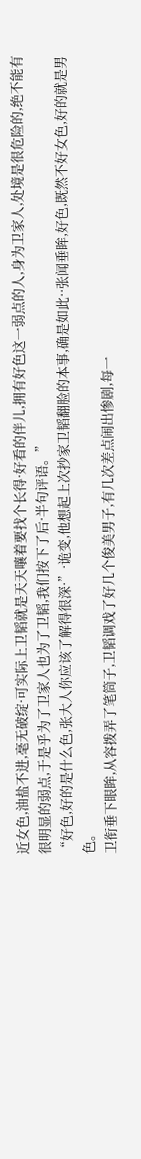近女色,油盐不进,毫无破绽·可实际上卫韬就是天天嚷着要找个长得·好看的伴儿,拥有好色这一弱点的人,身为卫家人,处境是很危险的,绝不能有很明显的弱点,于是乎为了卫家人也为了卫韬,我们按下了后·半句评语。”
“好色,好的是什么色,张大人你应该了解得很深·”·诡变,他想起上次抄家卫韬翻脸的本事,确是如此··张闻垂眸,好色,既然不好女色,好的就是男色。
卫衔垂下眼眸,从容拨弄了笔筒子,卫韬调戏了好几个俊美男子,有几次差点闹出惨剧,每一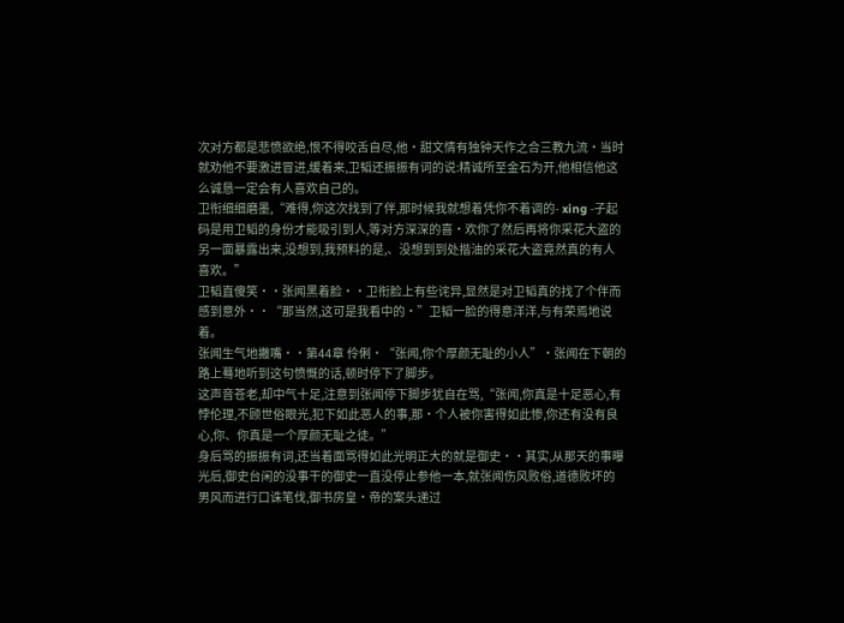次对方都是悲愤欲绝,恨不得咬舌自尽,他·甜文情有独钟天作之合三教九流·当时就劝他不要激进冒进,缓着来,卫韬还振振有词的说:精诚所至金石为开,他相信他这么诚恳一定会有人喜欢自己的。
卫衔细细磨墨,“难得,你这次找到了伴,那时候我就想着凭你不着调的- xing -子起码是用卫韬的身份才能吸引到人,等对方深深的喜·欢你了然后再将你采花大盗的另一面暴露出来,没想到,我预料的是,、没想到到处揩油的采花大盗竟然真的有人喜欢。”
卫韬直傻笑··张闻黑着脸··卫衔脸上有些诧异,显然是对卫韬真的找了个伴而感到意外··“那当然,这可是我看中的·”卫韬一脸的得意洋洋,与有荣焉地说着。
张闻生气地撇嘴··第44章 伶俐·“张闻,你个厚颜无耻的小人”·张闻在下朝的路上蓦地听到这句愤慨的话,顿时停下了脚步。
这声音苍老,却中气十足,注意到张闻停下脚步犹自在骂,“张闻,你真是十足恶心,有悖伦理,不顾世俗眼光,犯下如此恶人的事,那·个人被你害得如此惨,你还有没有良心,你、你真是一个厚颜无耻之徒。”
身后骂的振振有词,还当着面骂得如此光明正大的就是御史··其实,从那天的事曝光后,御史台闲的没事干的御史一直没停止参他一本,就张闻伤风败俗,道德败坏的男风而进行口诛笔伐,御书房皇·帝的案头递过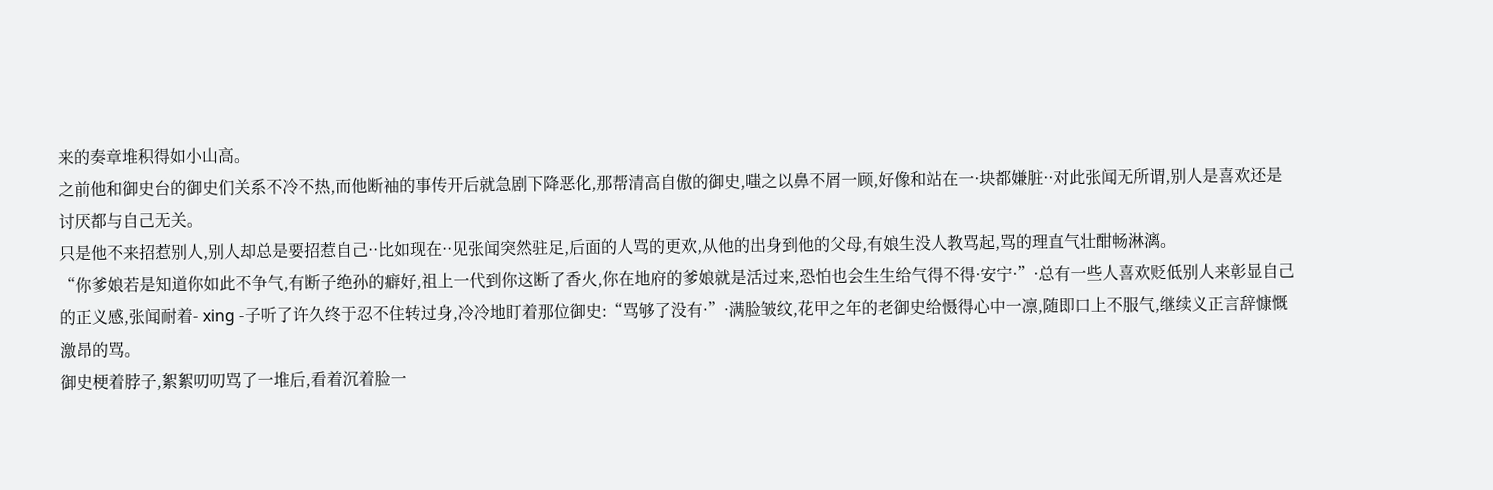来的奏章堆积得如小山高。
之前他和御史台的御史们关系不冷不热,而他断袖的事传开后就急剧下降恶化,那帮清高自傲的御史,嗤之以鼻不屑一顾,好像和站在一·块都嫌脏··对此张闻无所谓,别人是喜欢还是讨厌都与自己无关。
只是他不来招惹别人,别人却总是要招惹自己··比如现在··见张闻突然驻足,后面的人骂的更欢,从他的出身到他的父母,有娘生没人教骂起,骂的理直气壮酣畅淋漓。
“你爹娘若是知道你如此不争气,有断子绝孙的癖好,祖上一代到你这断了香火,你在地府的爹娘就是活过来,恐怕也会生生给气得不得·安宁·”·总有一些人喜欢贬低别人来彰显自己的正义感,张闻耐着- xing -子听了许久终于忍不住转过身,冷冷地盯着那位御史:“骂够了没有·”·满脸皱纹,花甲之年的老御史给慑得心中一凛,随即口上不服气,继续义正言辞慷慨激昂的骂。
御史梗着脖子,絮絮叨叨骂了一堆后,看着沉着脸一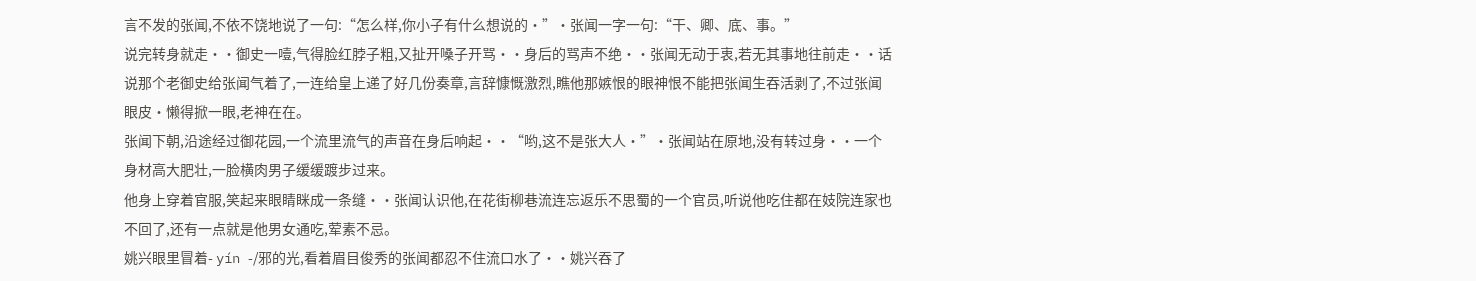言不发的张闻,不依不饶地说了一句:“怎么样,你小子有什么想说的·”·张闻一字一句:“干、卿、底、事。”
说完转身就走··御史一噎,气得脸红脖子粗,又扯开嗓子开骂··身后的骂声不绝··张闻无动于衷,若无其事地往前走··话说那个老御史给张闻气着了,一连给皇上递了好几份奏章,言辞慷慨激烈,瞧他那嫉恨的眼神恨不能把张闻生吞活剥了,不过张闻眼皮·懒得掀一眼,老神在在。
张闻下朝,沿途经过御花园,一个流里流气的声音在身后响起··“哟,这不是张大人·”·张闻站在原地,没有转过身··一个身材高大肥壮,一脸横肉男子缓缓踱步过来。
他身上穿着官服,笑起来眼睛眯成一条缝··张闻认识他,在花街柳巷流连忘返乐不思蜀的一个官员,听说他吃住都在妓院连家也不回了,还有一点就是他男女通吃,荤素不忌。
姚兴眼里冒着- yín -/邪的光,看着眉目俊秀的张闻都忍不住流口水了··姚兴吞了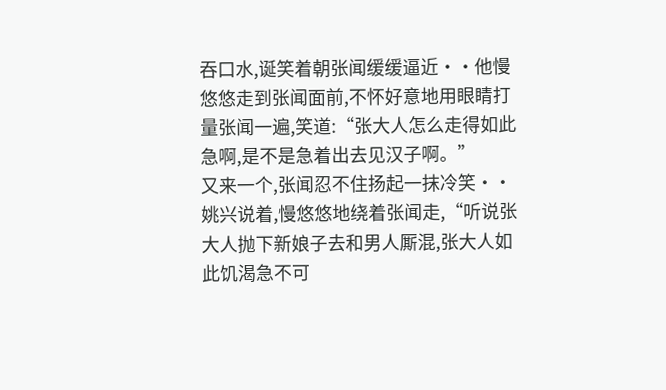吞口水,诞笑着朝张闻缓缓逼近··他慢悠悠走到张闻面前,不怀好意地用眼睛打量张闻一遍,笑道:“张大人怎么走得如此急啊,是不是急着出去见汉子啊。”
又来一个,张闻忍不住扬起一抹冷笑··姚兴说着,慢悠悠地绕着张闻走,“听说张大人抛下新娘子去和男人厮混,张大人如此饥渴急不可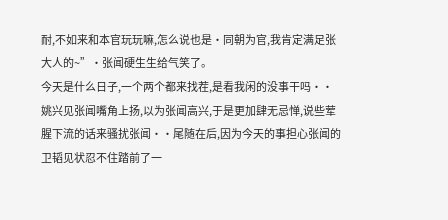耐,不如来和本官玩玩嘛,怎么说也是·同朝为官,我肯定满足张大人的~”·张闻硬生生给气笑了。
今天是什么日子,一个两个都来找茬,是看我闲的没事干吗··姚兴见张闻嘴角上扬,以为张闻高兴,于是更加肆无忌惮,说些荤腥下流的话来骚扰张闻··尾随在后,因为今天的事担心张闻的卫韬见状忍不住踏前了一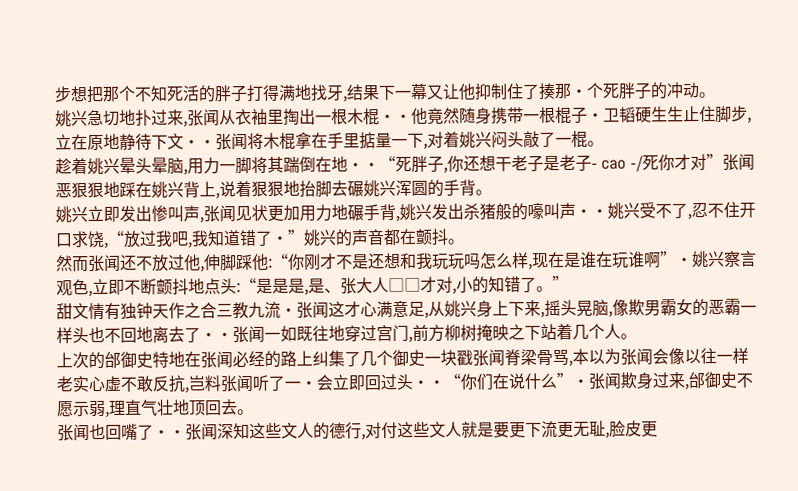步想把那个不知死活的胖子打得满地找牙,结果下一幕又让他抑制住了揍那·个死胖子的冲动。
姚兴急切地扑过来,张闻从衣袖里掏出一根木棍··他竟然随身携带一根棍子·卫韬硬生生止住脚步,立在原地静待下文··张闻将木棍拿在手里掂量一下,对着姚兴闷头敲了一棍。
趁着姚兴晕头晕脑,用力一脚将其踹倒在地··“死胖子,你还想干老子是老子- cao -/死你才对”张闻恶狠狠地踩在姚兴背上,说着狠狠地抬脚去碾姚兴浑圆的手背。
姚兴立即发出惨叫声,张闻见状更加用力地碾手背,姚兴发出杀猪般的嚎叫声··姚兴受不了,忍不住开口求饶,“放过我吧,我知道错了·”姚兴的声音都在颤抖。
然而张闻还不放过他,伸脚踩他:“你刚才不是还想和我玩玩吗怎么样,现在是谁在玩谁啊”·姚兴察言观色,立即不断颤抖地点头:“是是是,是、张大人□□才对,小的知错了。”
甜文情有独钟天作之合三教九流·张闻这才心满意足,从姚兴身上下来,摇头晃脑,像欺男霸女的恶霸一样头也不回地离去了··张闻一如既往地穿过宫门,前方柳树掩映之下站着几个人。
上次的邰御史特地在张闻必经的路上纠集了几个御史一块戳张闻脊梁骨骂,本以为张闻会像以往一样老实心虚不敢反抗,岂料张闻听了一·会立即回过头··“你们在说什么”·张闻欺身过来,邰御史不愿示弱,理直气壮地顶回去。
张闻也回嘴了··张闻深知这些文人的德行,对付这些文人就是要更下流更无耻,脸皮更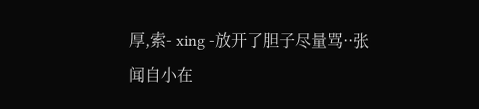厚,索- xing -放开了胆子尽量骂··张闻自小在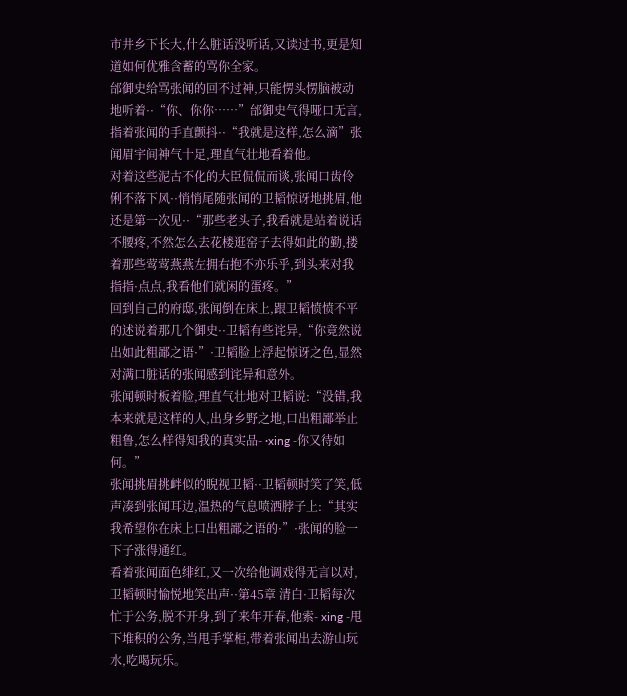市井乡下长大,什么脏话没听话,又读过书,更是知道如何优雅含蓄的骂你全家。
邰御史给骂张闻的回不过神,只能愣头愣脑被动地听着··“你、你你……”邰御史气得哑口无言,指着张闻的手直颤抖··“我就是这样,怎么滴”张闻眉宇间神气十足,理直气壮地看着他。
对着这些泥古不化的大臣侃侃而谈,张闻口齿伶俐不落下风··悄悄尾随张闻的卫韬惊讶地挑眉,他还是第一次见··“那些老头子,我看就是站着说话不腰疼,不然怎么去花楼逛窑子去得如此的勤,搂着那些莺莺燕燕左拥右抱不亦乐乎,到头来对我指指·点点,我看他们就闲的蛋疼。”
回到自己的府邸,张闻倒在床上,跟卫韬愤愤不平的述说着那几个御史··卫韬有些诧异,“你竟然说出如此粗鄙之语·”·卫韬脸上浮起惊讶之色,显然对满口脏话的张闻感到诧异和意外。
张闻顿时板着脸,理直气壮地对卫韬说:“没错,我本来就是这样的人,出身乡野之地,口出粗鄙举止粗鲁,怎么样得知我的真实品- ·xing -你又待如何。”
张闻挑眉挑衅似的睨视卫韬··卫韬顿时笑了笑,低声凑到张闻耳边,温热的气息喷洒脖子上:“其实我希望你在床上口出粗鄙之语的·”·张闻的脸一下子涨得通红。
看着张闻面色绯红,又一次给他调戏得无言以对,卫韬顿时愉悦地笑出声··第45章 清白·卫韬每次忙于公务,脱不开身,到了来年开春,他索- xing -甩下堆积的公务,当甩手掌柜,带着张闻出去游山玩水,吃喝玩乐。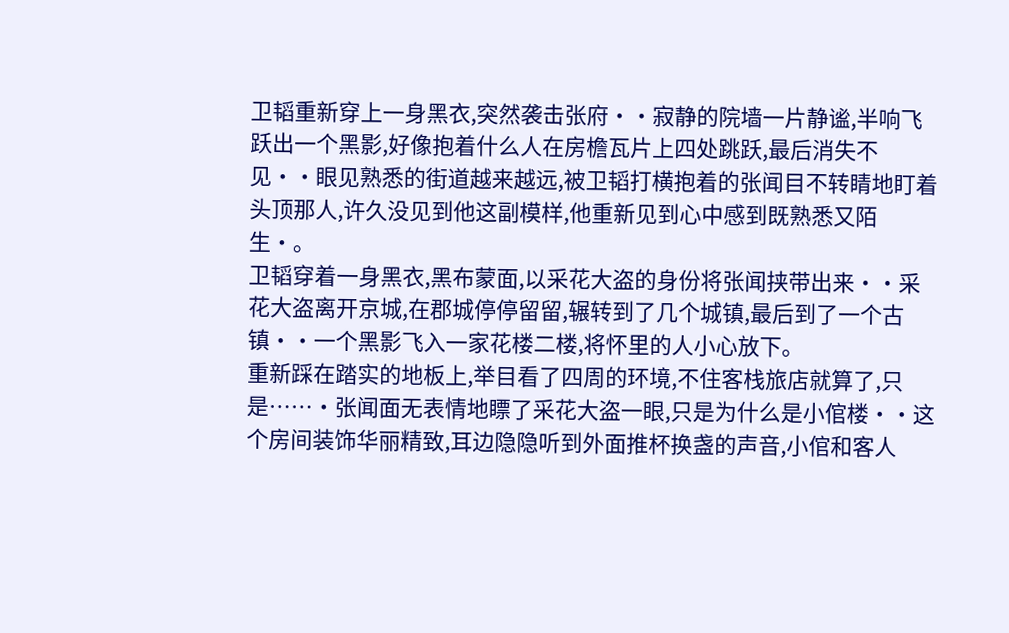卫韬重新穿上一身黑衣,突然袭击张府··寂静的院墙一片静谧,半响飞跃出一个黑影,好像抱着什么人在房檐瓦片上四处跳跃,最后消失不见··眼见熟悉的街道越来越远,被卫韬打横抱着的张闻目不转睛地盯着头顶那人,许久没见到他这副模样,他重新见到心中感到既熟悉又陌生·。
卫韬穿着一身黑衣,黑布蒙面,以采花大盗的身份将张闻挟带出来··采花大盗离开京城,在郡城停停留留,辗转到了几个城镇,最后到了一个古镇··一个黑影飞入一家花楼二楼,将怀里的人小心放下。
重新踩在踏实的地板上,举目看了四周的环境,不住客栈旅店就算了,只是……·张闻面无表情地瞟了采花大盗一眼,只是为什么是小倌楼··这个房间装饰华丽精致,耳边隐隐听到外面推杯换盏的声音,小倌和客人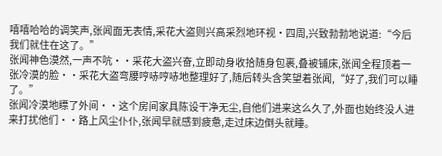嘻嘻哈哈的调笑声,张闻面无表情,采花大盗则兴高采烈地环视·四周,兴致勃勃地说道:“今后我们就住在这了。”
张闻神色漠然,一声不吭··采花大盗兴奋,立即动身收拾随身包裹,叠被铺床,张闻全程顶着一张冷漠的脸··采花大盗弯腰哼哧哼哧地整理好了,随后转头含笑望着张闻,“好了,我们可以睡了。”
张闻冷漠地瞟了外间··这个房间家具陈设干净无尘,自他们进来这么久了,外面也始终没人进来打扰他们··路上风尘仆仆,张闻早就感到疲惫,走过床边倒头就睡。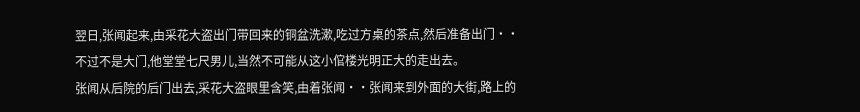翌日,张闻起来,由采花大盗出门带回来的铜盆洗漱,吃过方桌的茶点,然后准备出门··不过不是大门,他堂堂七尺男儿,当然不可能从这小倌楼光明正大的走出去。
张闻从后院的后门出去,采花大盗眼里含笑,由着张闻··张闻来到外面的大街,路上的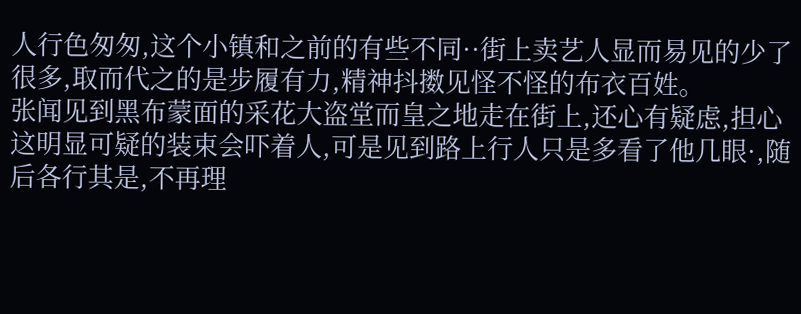人行色匆匆,这个小镇和之前的有些不同··街上卖艺人显而易见的少了很多,取而代之的是步履有力,精神抖擞见怪不怪的布衣百姓。
张闻见到黑布蒙面的采花大盗堂而皇之地走在街上,还心有疑虑,担心这明显可疑的装束会吓着人,可是见到路上行人只是多看了他几眼·,随后各行其是,不再理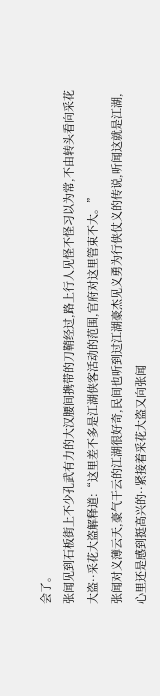会了。
张闻见到石板街上不少孔武有力的大汉腰间携带的刀鞘经过,路上行人见怪不怪习以为常,不由转头看向采花大盗··采花大盗解释道:“这里差不多是江湖侠客活动的范围,官府对这里管束不大。”
张闻对义薄云天,豪气干云的江湖很好奇,民间也听到过江湖豪杰见义勇为行侠仗义的传说,听闻这就是江湖,心里还是感到挺高兴的··紧接着采花大盗又向张闻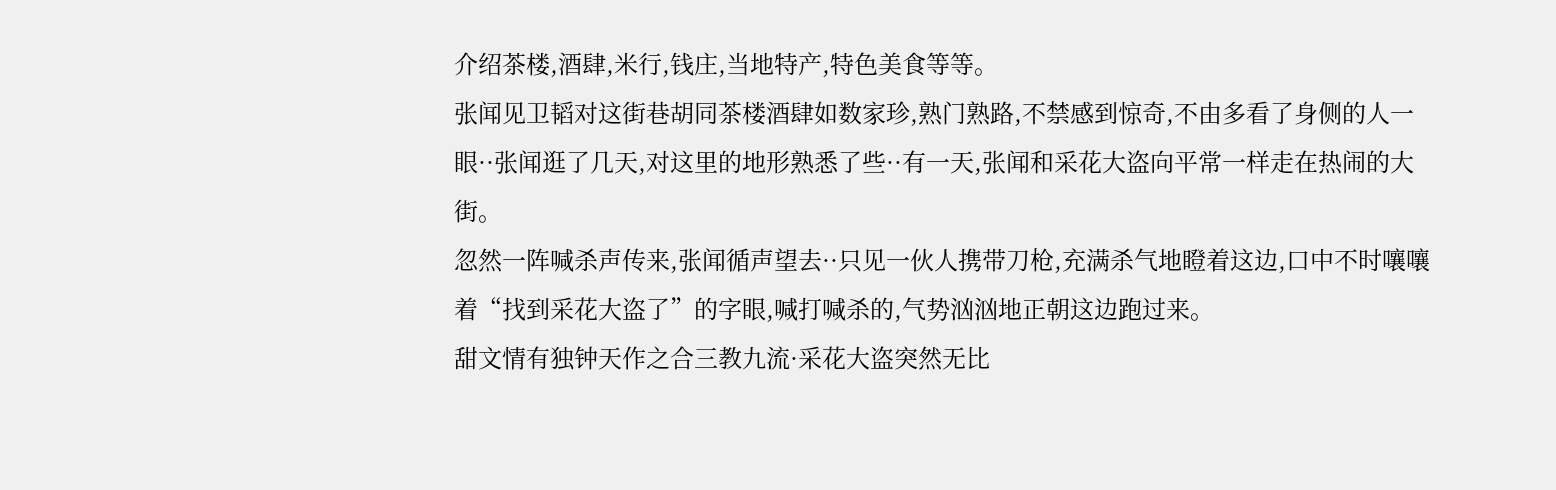介绍茶楼,酒肆,米行,钱庄,当地特产,特色美食等等。
张闻见卫韬对这街巷胡同茶楼酒肆如数家珍,熟门熟路,不禁感到惊奇,不由多看了身侧的人一眼··张闻逛了几天,对这里的地形熟悉了些··有一天,张闻和采花大盗向平常一样走在热闹的大街。
忽然一阵喊杀声传来,张闻循声望去··只见一伙人携带刀枪,充满杀气地瞪着这边,口中不时嚷嚷着“找到采花大盗了”的字眼,喊打喊杀的,气势汹汹地正朝这边跑过来。
甜文情有独钟天作之合三教九流·采花大盗突然无比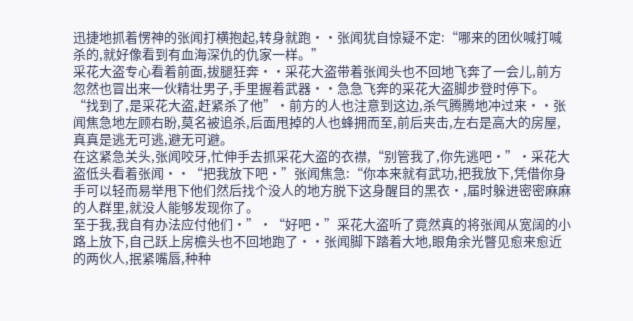迅捷地抓着愣神的张闻打横抱起,转身就跑··张闻犹自惊疑不定:“哪来的团伙喊打喊杀的,就好像看到有血海深仇的仇家一样。”
采花大盗专心看着前面,拔腿狂奔··采花大盗带着张闻头也不回地飞奔了一会儿,前方忽然也冒出来一伙精壮男子,手里握着武器··急急飞奔的采花大盗脚步登时停下。
“找到了,是采花大盗,赶紧杀了他”·前方的人也注意到这边,杀气腾腾地冲过来··张闻焦急地左顾右盼,莫名被追杀,后面甩掉的人也蜂拥而至,前后夹击,左右是高大的房屋,真真是逃无可逃,避无可避。
在这紧急关头,张闻咬牙,忙伸手去抓采花大盗的衣襟,“别管我了,你先逃吧·”·采花大盗低头看着张闻··“把我放下吧·”张闻焦急:“你本来就有武功,把我放下,凭借你身手可以轻而易举甩下他们然后找个没人的地方脱下这身醒目的黑衣·,届时躲进密密麻麻的人群里,就没人能够发现你了。
至于我,我自有办法应付他们·”·“好吧·”采花大盗听了竟然真的将张闻从宽阔的小路上放下,自己跃上房檐头也不回地跑了··张闻脚下踏着大地,眼角余光瞥见愈来愈近的两伙人,抿紧嘴唇,种种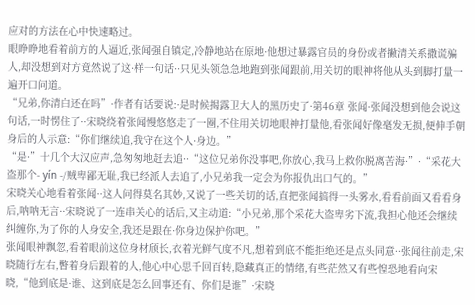应对的方法在心中快速略过。
眼睁睁地看着前方的人逼近,张闻强自镇定,冷静地站在原地·他想过暴露官员的身份或者撇清关系撒谎骗人,却没想到对方竟然说了这·样一句话··只见头领急急地跑到张闻跟前,用关切的眼神将他从头到脚打量一遍开口问道。
“兄弟,你清白还在吗”·作者有话要说:·是时候揭露卫大人的黑历史了·第46章 张闻·张闻没想到他会说这句话,一时愣住了··宋晓绕着张闻慢悠悠走了一圈,不住用关切地眼神打量他,看张闻好像毫发无损,便伸手朝身后的人示意:“你们继续追,我守在这个人·身边。”
“是·”十几个大汉应声,急匆匆地赶去追··“这位兄弟你没事吧,你放心,我马上救你脱离苦海·”·“采花大盗那个- yín -/贼卑鄙无耻,我已经派人去追了,小兄弟我一定会为你报仇出口气的。”
宋晓关心地看着张闻··这人问得莫名其妙,又说了一些关切的话,直把张闻搞得一头雾水,看看前面又看看身后,呐呐无言··宋晓说了一连串关心的话后,又主动道:“小兄弟,那个采花大盗卑劣下流,我担心他还会继续纠缠你,为了你的人身安全,我还是跟在·你身边保护你吧。”
张闻眼神飘忽,看着眼前这位身材颀长,衣着光鲜气度不凡,想着到底不能拒绝还是点头同意··张闻往前走,宋晓随行左右,瞥着身后跟着的人,他心中心思千回百转,隐藏真正的情绪,有些茫然又有些惶恐地看向宋晓,“他到底是·谁、这到底是怎么回事还有、你们是谁”·宋晓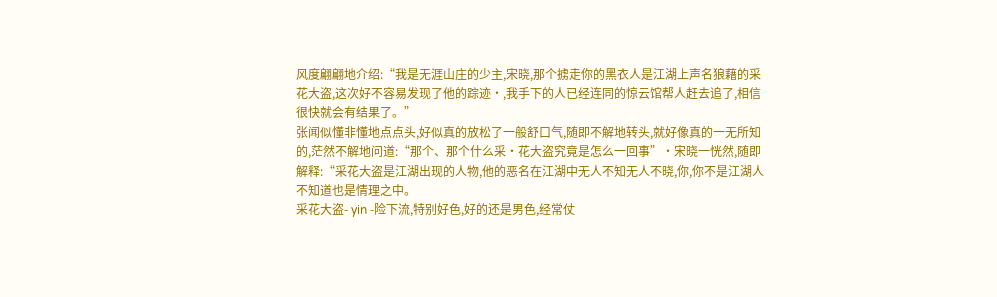风度翩翩地介绍:“我是无涯山庄的少主,宋晓,那个掳走你的黑衣人是江湖上声名狼藉的采花大盗,这次好不容易发现了他的踪迹·,我手下的人已经连同的惊云馆帮人赶去追了,相信很快就会有结果了。”
张闻似懂非懂地点点头,好似真的放松了一般舒口气,随即不解地转头,就好像真的一无所知的,茫然不解地问道:“那个、那个什么采·花大盗究竟是怎么一回事”·宋晓一恍然,随即解释:“采花大盗是江湖出现的人物,他的恶名在江湖中无人不知无人不晓,你,你不是江湖人不知道也是情理之中。
采花大盗- yin -险下流,特别好色,好的还是男色,经常仗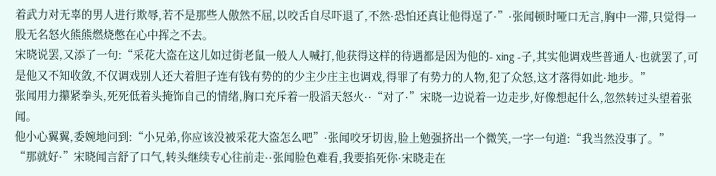着武力对无辜的男人进行欺辱,若不是那些人傲然不屈,以咬舌自尽吓退了,不然·恐怕还真让他得逞了·”·张闻顿时哑口无言,胸中一滞,只觉得一股无名怒火熊熊燃烧憋在心中挥之不去。
宋晓说罢,又添了一句:“采花大盗在这儿如过街老鼠一般人人喊打,他获得这样的待遇都是因为他的- xing -子,其实他调戏些普通人·也就罢了,可是他又不知收敛,不仅调戏别人还大着胆子连有钱有势的的少主少庄主也调戏,得罪了有势力的人物,犯了众怒,这才落得如此·地步。”
张闻用力攥紧拳头,死死低着头掩饰自己的情绪,胸口充斥着一股滔天怒火··“对了·”宋晓一边说着一边走步,好像想起什么,忽然转过头望着张闻。
他小心翼翼,委婉地问到:“小兄弟,你应该没被采花大盗怎么吧”·张闻咬牙切齿,脸上勉强挤出一个微笑,一字一句道:“我当然没事了。”
“那就好·”宋晓闻言舒了口气,转头继续专心往前走··张闻脸色难看,我要掐死你·宋晓走在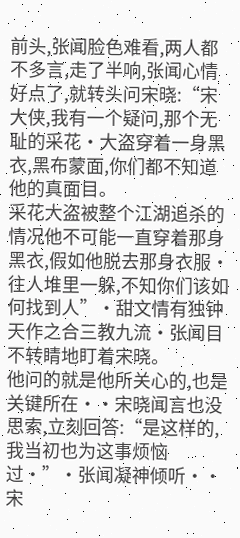前头,张闻脸色难看,两人都不多言,走了半响,张闻心情好点了,就转头问宋晓:“宋大侠,我有一个疑问,那个无耻的采花·大盗穿着一身黑衣,黑布蒙面,你们都不知道他的真面目。
采花大盗被整个江湖追杀的情况他不可能一直穿着那身黑衣,假如他脱去那身衣服·往人堆里一躲,不知你们该如何找到人”·甜文情有独钟天作之合三教九流·张闻目不转睛地盯着宋晓。
他问的就是他所关心的,也是关键所在··宋晓闻言也没思索,立刻回答:“是这样的,我当初也为这事烦恼过·”·张闻凝神倾听··宋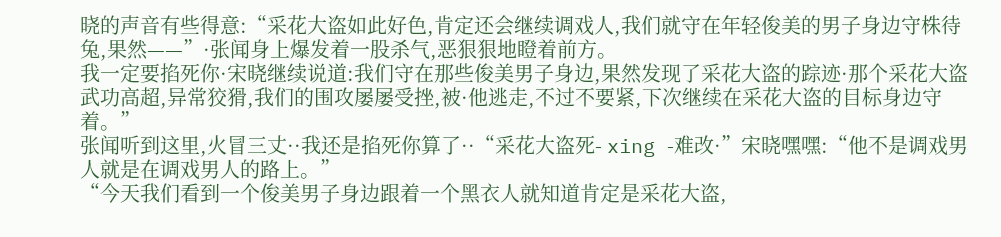晓的声音有些得意:“采花大盗如此好色,肯定还会继续调戏人,我们就守在年轻俊美的男子身边守株待兔,果然——”·张闻身上爆发着一股杀气,恶狠狠地瞪着前方。
我一定要掐死你·宋晓继续说道:我们守在那些俊美男子身边,果然发现了采花大盗的踪迹·那个采花大盗武功高超,异常狡猾,我们的围攻屡屡受挫,被·他逃走,不过不要紧,下次继续在采花大盗的目标身边守着。”
张闻听到这里,火冒三丈··我还是掐死你算了··“采花大盗死- xing -难改·”宋晓嘿嘿:“他不是调戏男人就是在调戏男人的路上。”
“今天我们看到一个俊美男子身边跟着一个黑衣人就知道肯定是采花大盗,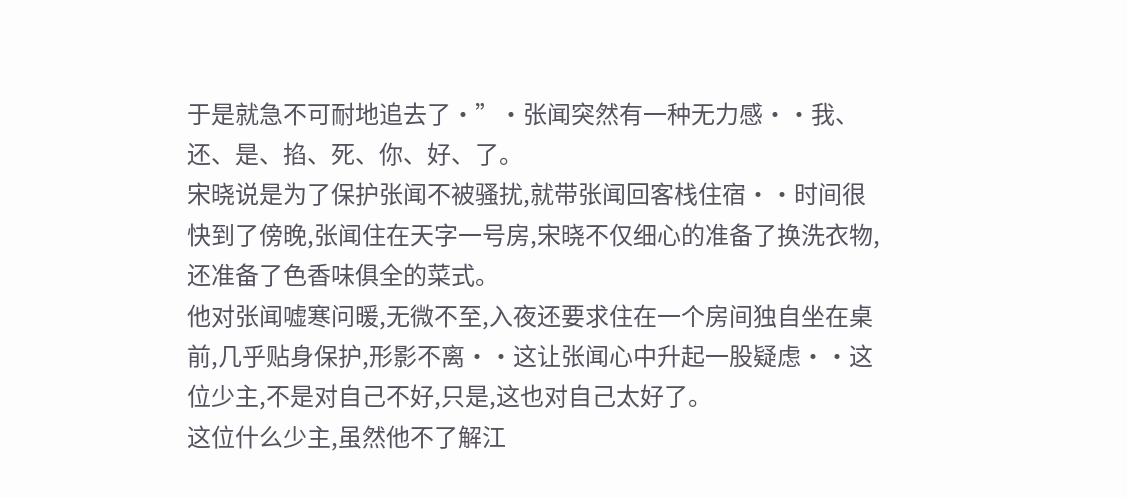于是就急不可耐地追去了·”·张闻突然有一种无力感··我、还、是、掐、死、你、好、了。
宋晓说是为了保护张闻不被骚扰,就带张闻回客栈住宿··时间很快到了傍晚,张闻住在天字一号房,宋晓不仅细心的准备了换洗衣物,还准备了色香味俱全的菜式。
他对张闻嘘寒问暖,无微不至,入夜还要求住在一个房间独自坐在桌前,几乎贴身保护,形影不离··这让张闻心中升起一股疑虑··这位少主,不是对自己不好,只是,这也对自己太好了。
这位什么少主,虽然他不了解江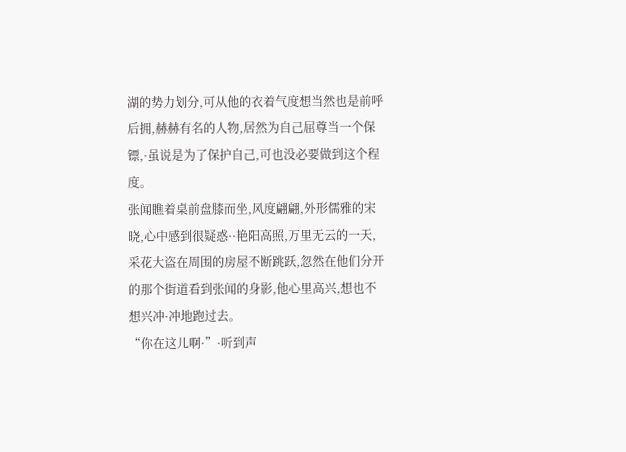湖的势力划分,可从他的衣着气度想当然也是前呼后拥,赫赫有名的人物,居然为自己屈尊当一个保镖,·虽说是为了保护自己,可也没必要做到这个程度。
张闻瞧着桌前盘膝而坐,风度翩翩,外形儒雅的宋晓,心中感到很疑惑··艳阳高照,万里无云的一天,采花大盗在周围的房屋不断跳跃,忽然在他们分开的那个街道看到张闻的身影,他心里高兴,想也不想兴冲·冲地跑过去。
“你在这儿啊·”·听到声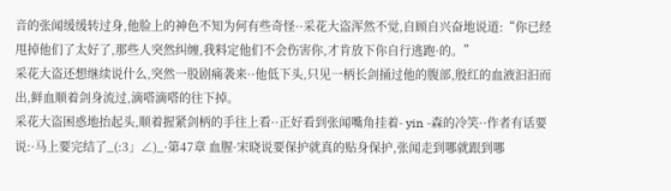音的张闻缓缓转过身,他脸上的神色不知为何有些奇怪··采花大盗浑然不觉,自顾自兴奋地说道:“你已经甩掉他们了太好了,那些人突然纠缠,我料定他们不会伤害你,才肯放下你自行逃跑·的。”
采花大盗还想继续说什么,突然一股剧痛袭来··他低下头,只见一柄长剑捅过他的腹部,殷红的血液汩汩而出,鲜血顺着剑身流过,滴嗒滴嗒的往下掉。
采花大盗困惑地抬起头,顺着握紧剑柄的手往上看··正好看到张闻嘴角挂着- yin -森的冷笑··作者有话要说:·马上要完结了_(:3」∠)_·第47章 血腥·宋晓说要保护就真的贴身保护,张闻走到哪就跟到哪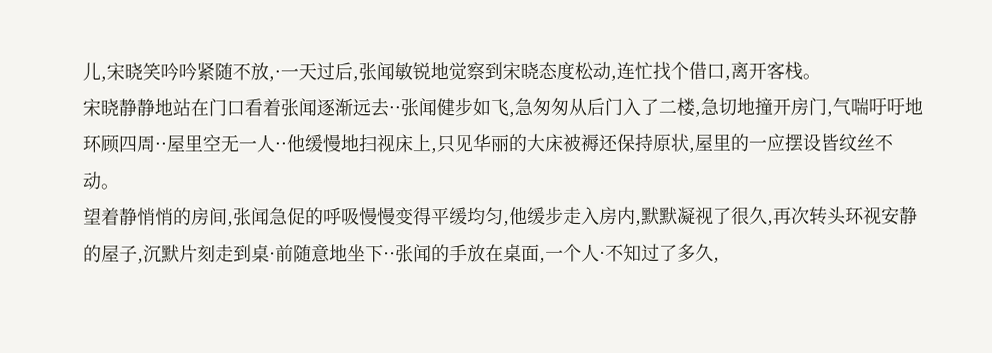儿,宋晓笑吟吟紧随不放,·一天过后,张闻敏锐地觉察到宋晓态度松动,连忙找个借口,离开客栈。
宋晓静静地站在门口看着张闻逐渐远去··张闻健步如飞,急匆匆从后门入了二楼,急切地撞开房门,气喘吁吁地环顾四周··屋里空无一人··他缓慢地扫视床上,只见华丽的大床被褥还保持原状,屋里的一应摆设皆纹丝不动。
望着静悄悄的房间,张闻急促的呼吸慢慢变得平缓均匀,他缓步走入房内,默默凝视了很久,再次转头环视安静的屋子,沉默片刻走到桌·前随意地坐下··张闻的手放在桌面,一个人·不知过了多久,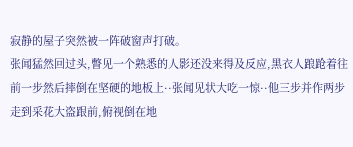寂静的屋子突然被一阵破窗声打破。
张闻猛然回过头,瞥见一个熟悉的人影还没来得及反应,黑衣人踉跄着往前一步然后摔倒在坚硬的地板上··张闻见状大吃一惊··他三步并作两步走到采花大盗跟前,俯视倒在地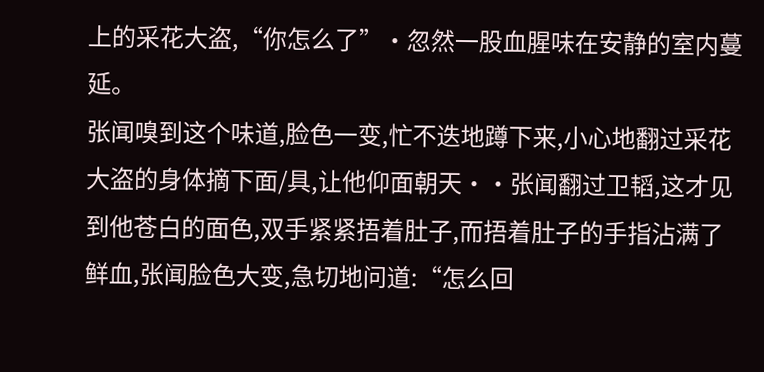上的采花大盗,“你怎么了”·忽然一股血腥味在安静的室内蔓延。
张闻嗅到这个味道,脸色一变,忙不迭地蹲下来,小心地翻过采花大盗的身体摘下面/具,让他仰面朝天··张闻翻过卫韬,这才见到他苍白的面色,双手紧紧捂着肚子,而捂着肚子的手指沾满了鲜血,张闻脸色大变,急切地问道:“怎么回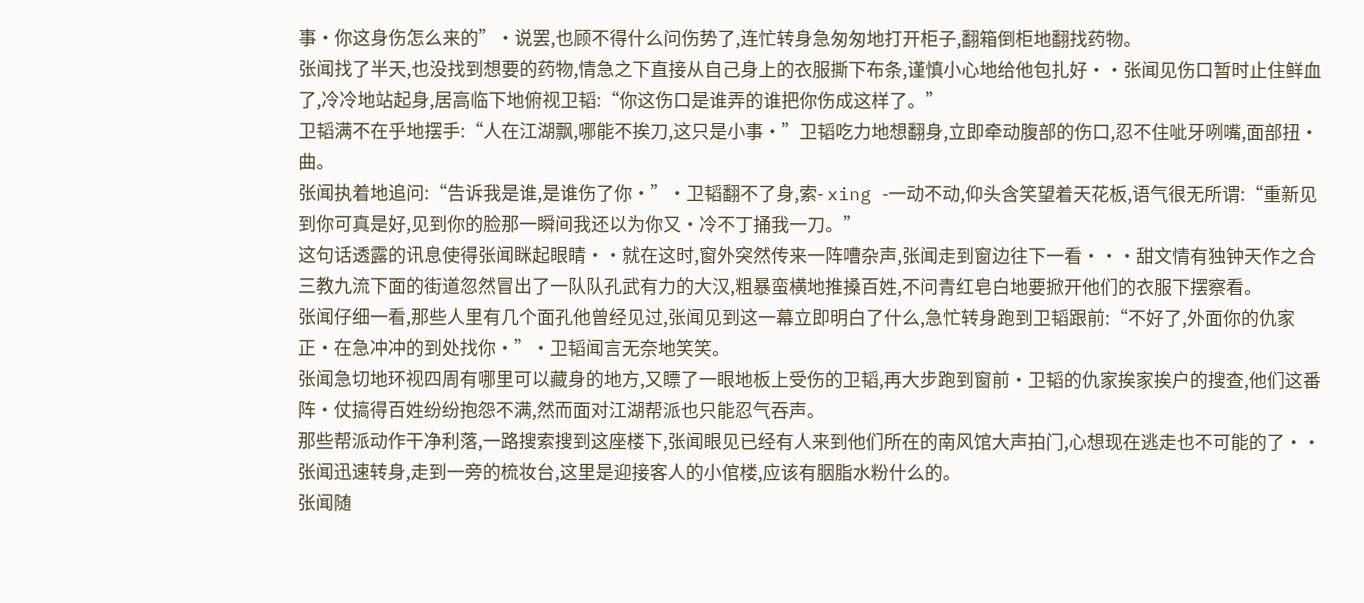事·你这身伤怎么来的”·说罢,也顾不得什么问伤势了,连忙转身急匆匆地打开柜子,翻箱倒柜地翻找药物。
张闻找了半天,也没找到想要的药物,情急之下直接从自己身上的衣服撕下布条,谨慎小心地给他包扎好··张闻见伤口暂时止住鲜血了,冷冷地站起身,居高临下地俯视卫韬:“你这伤口是谁弄的谁把你伤成这样了。”
卫韬满不在乎地摆手:“人在江湖飘,哪能不挨刀,这只是小事·”卫韬吃力地想翻身,立即牵动腹部的伤口,忍不住呲牙咧嘴,面部扭·曲。
张闻执着地追问:“告诉我是谁,是谁伤了你·”·卫韬翻不了身,索- xing -一动不动,仰头含笑望着天花板,语气很无所谓:“重新见到你可真是好,见到你的脸那一瞬间我还以为你又·冷不丁捅我一刀。”
这句话透露的讯息使得张闻眯起眼睛··就在这时,窗外突然传来一阵嘈杂声,张闻走到窗边往下一看···甜文情有独钟天作之合三教九流下面的街道忽然冒出了一队队孔武有力的大汉,粗暴蛮横地推搡百姓,不问青红皂白地要掀开他们的衣服下摆察看。
张闻仔细一看,那些人里有几个面孔他曾经见过,张闻见到这一幕立即明白了什么,急忙转身跑到卫韬跟前:“不好了,外面你的仇家正·在急冲冲的到处找你·”·卫韬闻言无奈地笑笑。
张闻急切地环视四周有哪里可以藏身的地方,又瞟了一眼地板上受伤的卫韬,再大步跑到窗前·卫韬的仇家挨家挨户的搜查,他们这番阵·仗搞得百姓纷纷抱怨不满,然而面对江湖帮派也只能忍气吞声。
那些帮派动作干净利落,一路搜索搜到这座楼下,张闻眼见已经有人来到他们所在的南风馆大声拍门,心想现在逃走也不可能的了··张闻迅速转身,走到一旁的梳妆台,这里是迎接客人的小倌楼,应该有胭脂水粉什么的。
张闻随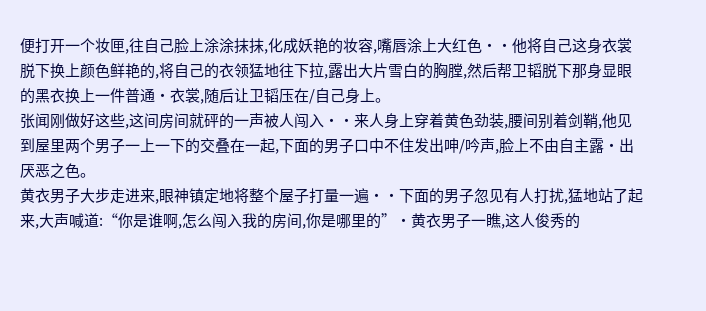便打开一个妆匣,往自己脸上涂涂抹抹,化成妖艳的妆容,嘴唇涂上大红色··他将自己这身衣裳脱下换上颜色鲜艳的,将自己的衣领猛地往下拉,露出大片雪白的胸膛,然后帮卫韬脱下那身显眼的黑衣换上一件普通·衣裳,随后让卫韬压在/自己身上。
张闻刚做好这些,这间房间就砰的一声被人闯入··来人身上穿着黄色劲装,腰间别着剑鞘,他见到屋里两个男子一上一下的交叠在一起,下面的男子口中不住发出呻/吟声,脸上不由自主露·出厌恶之色。
黄衣男子大步走进来,眼神镇定地将整个屋子打量一遍··下面的男子忽见有人打扰,猛地站了起来,大声喊道:“你是谁啊,怎么闯入我的房间,你是哪里的”·黄衣男子一瞧,这人俊秀的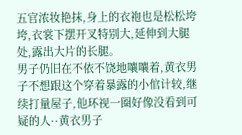五官浓妆艳抹,身上的衣袍也是松松垮垮,衣裳下摆开叉特别大,延伸到大腿处,露出大片的长腿。
男子仍旧在不依不饶地嚷嚷着,黄衣男子不想跟这个穿着暴露的小倌计较,继续打量屋子,他环视一圈好像没看到可疑的人··黄衣男子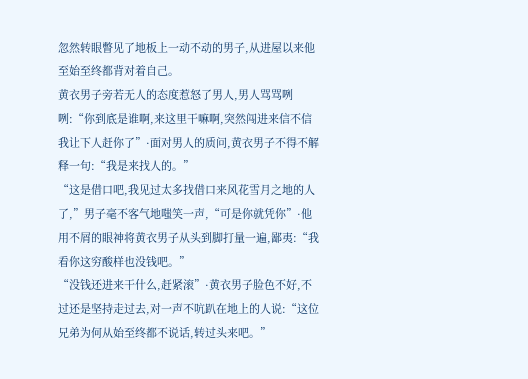忽然转眼瞥见了地板上一动不动的男子,从进屋以来他至始至终都背对着自己。
黄衣男子旁若无人的态度惹怒了男人,男人骂骂咧咧:“你到底是谁啊,来这里干嘛啊,突然闯进来信不信我让下人赶你了”·面对男人的质问,黄衣男子不得不解释一句:“我是来找人的。”
“这是借口吧,我见过太多找借口来风花雪月之地的人了,”男子毫不客气地嗤笑一声,“可是你就凭你”·他用不屑的眼神将黄衣男子从头到脚打量一遍,鄙夷:“我看你这穷酸样也没钱吧。”
“没钱还进来干什么,赶紧滚”·黄衣男子脸色不好,不过还是坚持走过去,对一声不吭趴在地上的人说:“这位兄弟为何从始至终都不说话,转过头来吧。”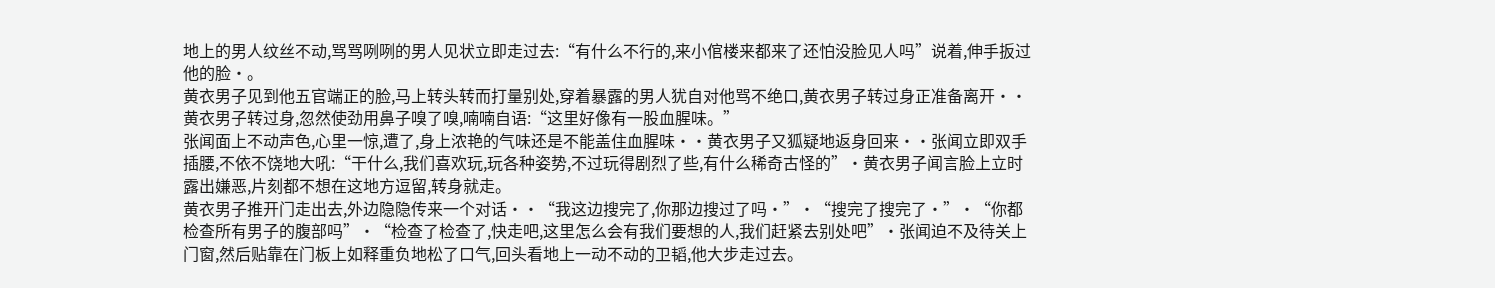地上的男人纹丝不动,骂骂咧咧的男人见状立即走过去:“有什么不行的,来小倌楼来都来了还怕没脸见人吗”说着,伸手扳过他的脸·。
黄衣男子见到他五官端正的脸,马上转头转而打量别处,穿着暴露的男人犹自对他骂不绝口,黄衣男子转过身正准备离开··黄衣男子转过身,忽然使劲用鼻子嗅了嗅,喃喃自语:“这里好像有一股血腥味。”
张闻面上不动声色,心里一惊,遭了,身上浓艳的气味还是不能盖住血腥味··黄衣男子又狐疑地返身回来··张闻立即双手插腰,不依不饶地大吼:“干什么,我们喜欢玩,玩各种姿势,不过玩得剧烈了些,有什么稀奇古怪的”·黄衣男子闻言脸上立时露出嫌恶,片刻都不想在这地方逗留,转身就走。
黄衣男子推开门走出去,外边隐隐传来一个对话··“我这边搜完了,你那边搜过了吗·”·“搜完了搜完了·”·“你都检查所有男子的腹部吗”·“检查了检查了,快走吧,这里怎么会有我们要想的人,我们赶紧去别处吧”·张闻迫不及待关上门窗,然后贴靠在门板上如释重负地松了口气,回头看地上一动不动的卫韬,他大步走过去。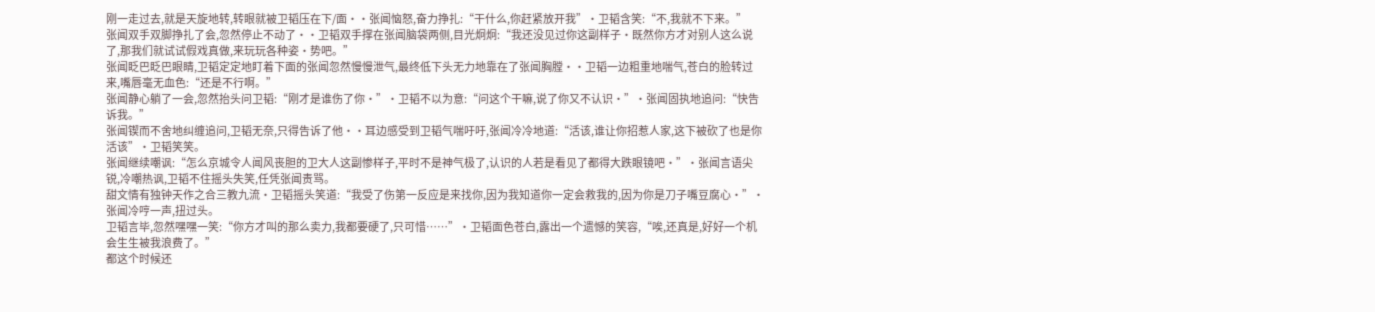刚一走过去,就是天旋地转,转眼就被卫韬压在下/面··张闻恼怒,奋力挣扎:“干什么,你赶紧放开我”·卫韬含笑:“不,我就不下来。”
张闻双手双脚挣扎了会,忽然停止不动了··卫韬双手撑在张闻脑袋两侧,目光炯炯:“我还没见过你这副样子·既然你方才对别人这么说了,那我们就试试假戏真做,来玩玩各种姿·势吧。”
张闻眨巴眨巴眼睛,卫韬定定地盯着下面的张闻忽然慢慢泄气,最终低下头无力地靠在了张闻胸膛··卫韬一边粗重地喘气,苍白的脸转过来,嘴唇毫无血色:“还是不行啊。”
张闻静心躺了一会,忽然抬头问卫韬:“刚才是谁伤了你·”·卫韬不以为意:“问这个干嘛,说了你又不认识·”·张闻固执地追问:“快告诉我。”
张闻锲而不舍地纠缠追问,卫韬无奈,只得告诉了他··耳边感受到卫韬气喘吁吁,张闻冷冷地道:“活该,谁让你招惹人家,这下被砍了也是你活该”·卫韬笑笑。
张闻继续嘲讽:“怎么京城令人闻风丧胆的卫大人这副惨样子,平时不是神气极了,认识的人若是看见了都得大跌眼镜吧·”·张闻言语尖锐,冷嘲热讽,卫韬不住摇头失笑,任凭张闻责骂。
甜文情有独钟天作之合三教九流·卫韬摇头笑道:“我受了伤第一反应是来找你,因为我知道你一定会救我的,因为你是刀子嘴豆腐心·”·张闻冷哼一声,扭过头。
卫韬言毕,忽然嘿嘿一笑:“你方才叫的那么卖力,我都要硬了,只可惜……”·卫韬面色苍白,露出一个遗憾的笑容,“唉,还真是,好好一个机会生生被我浪费了。”
都这个时候还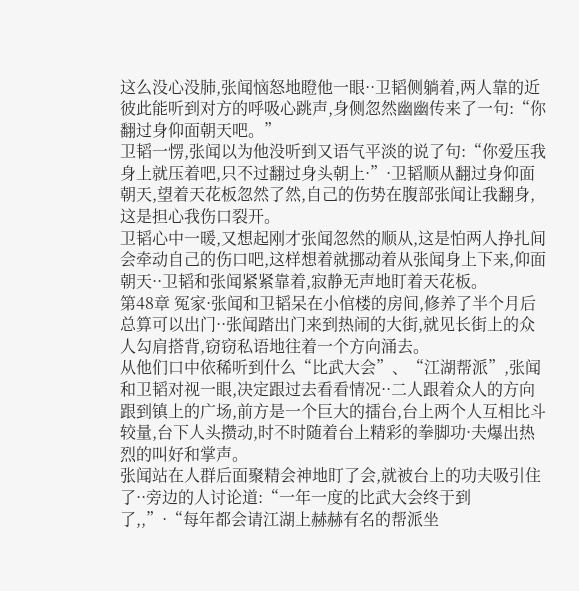这么没心没肺,张闻恼怒地瞪他一眼··卫韬侧躺着,两人靠的近彼此能听到对方的呼吸心跳声,身侧忽然幽幽传来了一句:“你翻过身仰面朝天吧。”
卫韬一愣,张闻以为他没听到又语气平淡的说了句:“你爱压我身上就压着吧,只不过翻过身头朝上·”·卫韬顺从翻过身仰面朝天,望着天花板忽然了然,自己的伤势在腹部张闻让我翻身,这是担心我伤口裂开。
卫韬心中一暖,又想起刚才张闻忽然的顺从,这是怕两人挣扎间会牵动自己的伤口吧,这样想着就挪动着从张闻身上下来,仰面朝天··卫韬和张闻紧紧靠着,寂静无声地盯着天花板。
第48章 冤家·张闻和卫韬呆在小倌楼的房间,修养了半个月后总算可以出门··张闻踏出门来到热闹的大街,就见长街上的众人勾肩搭背,窃窃私语地往着一个方向涌去。
从他们口中依稀听到什么“比武大会”、“江湖帮派”,张闻和卫韬对视一眼,决定跟过去看看情况··二人跟着众人的方向跟到镇上的广场,前方是一个巨大的擂台,台上两个人互相比斗较量,台下人头攒动,时不时随着台上精彩的拳脚功·夫爆出热烈的叫好和掌声。
张闻站在人群后面聚精会神地盯了会,就被台上的功夫吸引住了··旁边的人讨论道:“一年一度的比武大会终于到了,,”·“每年都会请江湖上赫赫有名的帮派坐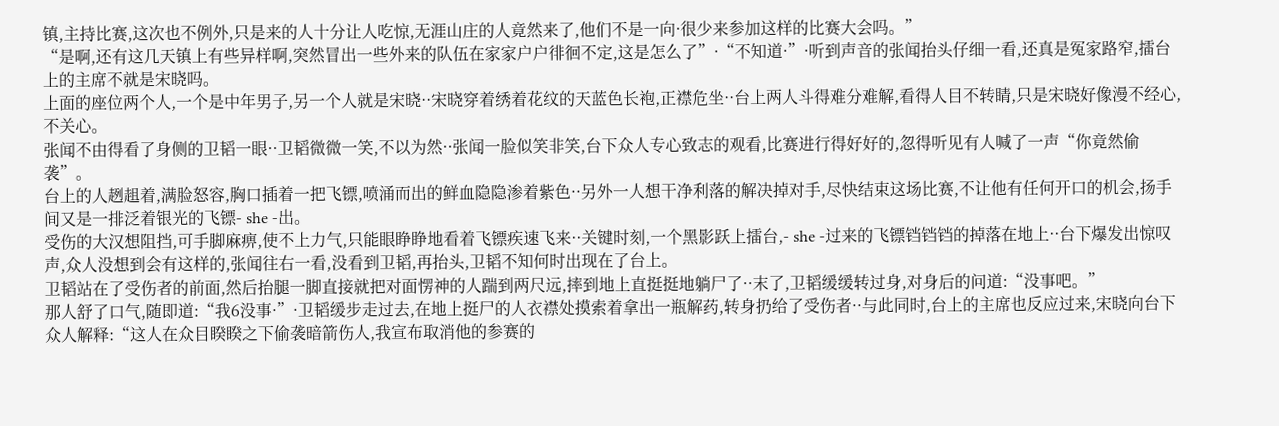镇,主持比赛,这次也不例外,只是来的人十分让人吃惊,无涯山庄的人竟然来了,他们不是一向·很少来参加这样的比赛大会吗。”
“是啊,还有这几天镇上有些异样啊,突然冒出一些外来的队伍在家家户户徘徊不定,这是怎么了”·“不知道·”·听到声音的张闻抬头仔细一看,还真是冤家路窄,擂台上的主席不就是宋晓吗。
上面的座位两个人,一个是中年男子,另一个人就是宋晓··宋晓穿着绣着花纹的天蓝色长袍,正襟危坐··台上两人斗得难分难解,看得人目不转睛,只是宋晓好像漫不经心,不关心。
张闻不由得看了身侧的卫韬一眼··卫韬微微一笑,不以为然··张闻一脸似笑非笑,台下众人专心致志的观看,比赛进行得好好的,忽得听见有人喊了一声“你竟然偷袭”。
台上的人趔趄着,满脸怒容,胸口插着一把飞镖,喷涌而出的鲜血隐隐渗着紫色··另外一人想干净利落的解决掉对手,尽快结束这场比赛,不让他有任何开口的机会,扬手间又是一排泛着银光的飞镖- she -出。
受伤的大汉想阻挡,可手脚麻痹,使不上力气,只能眼睁睁地看着飞镖疾速飞来··关键时刻,一个黑影跃上擂台,- she -过来的飞镖铛铛铛的掉落在地上··台下爆发出惊叹声,众人没想到会有这样的,张闻往右一看,没看到卫韬,再抬头,卫韬不知何时出现在了台上。
卫韬站在了受伤者的前面,然后抬腿一脚直接就把对面愣神的人踹到两尺远,摔到地上直挺挺地躺尸了··末了,卫韬缓缓转过身,对身后的问道:“没事吧。”
那人舒了口气,随即道:“我6没事·”·卫韬缓步走过去,在地上挺尸的人衣襟处摸索着拿出一瓶解药,转身扔给了受伤者··与此同时,台上的主席也反应过来,宋晓向台下众人解释:“这人在众目睽睽之下偷袭暗箭伤人,我宣布取消他的参赛的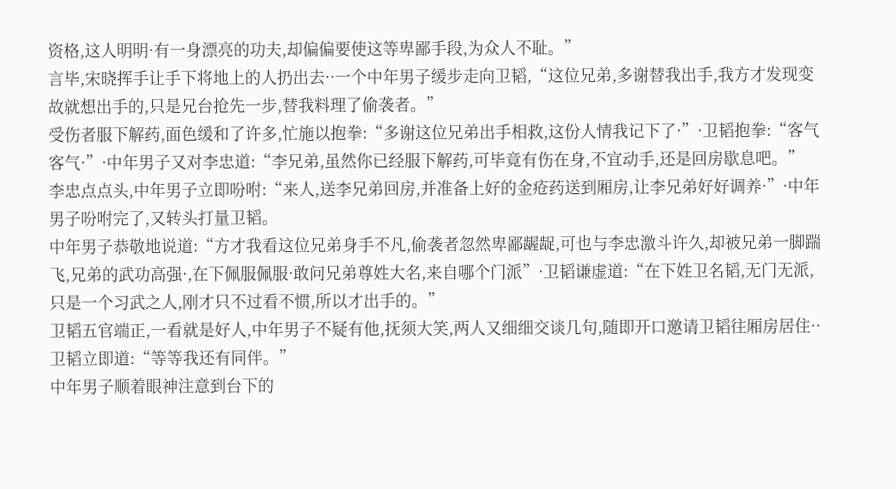资格,这人明明·有一身漂亮的功夫,却偏偏要使这等卑鄙手段,为众人不耻。”
言毕,宋晓挥手让手下将地上的人扔出去··一个中年男子缓步走向卫韬,“这位兄弟,多谢替我出手,我方才发现变故就想出手的,只是兄台抢先一步,替我料理了偷袭者。”
受伤者服下解药,面色缓和了许多,忙施以抱拳:“多谢这位兄弟出手相救,这份人情我记下了·”·卫韬抱拳:“客气客气·”·中年男子又对李忠道:“李兄弟,虽然你已经服下解药,可毕竟有伤在身,不宜动手,还是回房歇息吧。”
李忠点点头,中年男子立即吩咐:“来人,送李兄弟回房,并准备上好的金疮药送到厢房,让李兄弟好好调养·”·中年男子吩咐完了,又转头打量卫韬。
中年男子恭敬地说道:“方才我看这位兄弟身手不凡,偷袭者忽然卑鄙龌龊,可也与李忠激斗许久,却被兄弟一脚踹飞,兄弟的武功高强·,在下佩服佩服·敢问兄弟尊姓大名,来自哪个门派”·卫韬谦虚道:“在下姓卫名韬,无门无派,只是一个习武之人,刚才只不过看不惯,所以才出手的。”
卫韬五官端正,一看就是好人,中年男子不疑有他,抚须大笑,两人又细细交谈几句,随即开口邀请卫韬往厢房居住··卫韬立即道:“等等我还有同伴。”
中年男子顺着眼神注意到台下的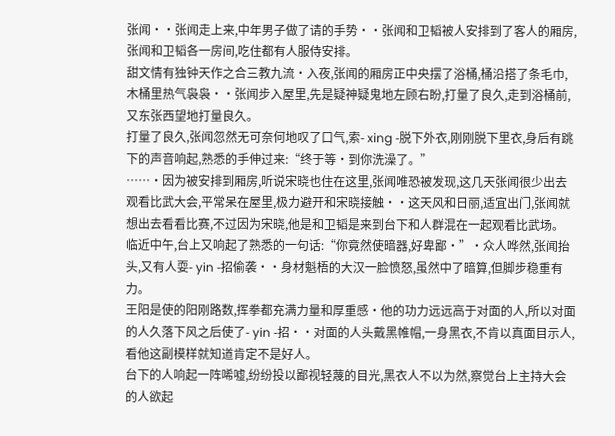张闻··张闻走上来,中年男子做了请的手势··张闻和卫韬被人安排到了客人的厢房,张闻和卫韬各一房间,吃住都有人服侍安排。
甜文情有独钟天作之合三教九流·入夜,张闻的厢房正中央摆了浴桶,桶沿搭了条毛巾,木桶里热气袅袅··张闻步入屋里,先是疑神疑鬼地左顾右盼,打量了良久,走到浴桶前,又东张西望地打量良久。
打量了良久,张闻忽然无可奈何地叹了口气,索- xing -脱下外衣,刚刚脱下里衣,身后有跳下的声音响起,熟悉的手伸过来:“终于等·到你洗澡了。”
……·因为被安排到厢房,听说宋晓也住在这里,张闻唯恐被发现,这几天张闻很少出去观看比武大会,平常呆在屋里,极力避开和宋晓接触··这天风和日丽,适宜出门,张闻就想出去看看比赛,不过因为宋晓,他是和卫韬是来到台下和人群混在一起观看比武场。
临近中午,台上又响起了熟悉的一句话:“你竟然使暗器,好卑鄙·”·众人哗然,张闻抬头,又有人耍- yin -招偷袭··身材魁梧的大汉一脸愤怒,虽然中了暗算,但脚步稳重有力。
王阳是使的阳刚路数,挥拳都充满力量和厚重感·他的功力远远高于对面的人,所以对面的人久落下风之后使了- yin -招··对面的人头戴黑帷帽,一身黑衣,不肯以真面目示人,看他这副模样就知道肯定不是好人。
台下的人响起一阵唏嘘,纷纷投以鄙视轻蔑的目光,黑衣人不以为然,察觉台上主持大会的人欲起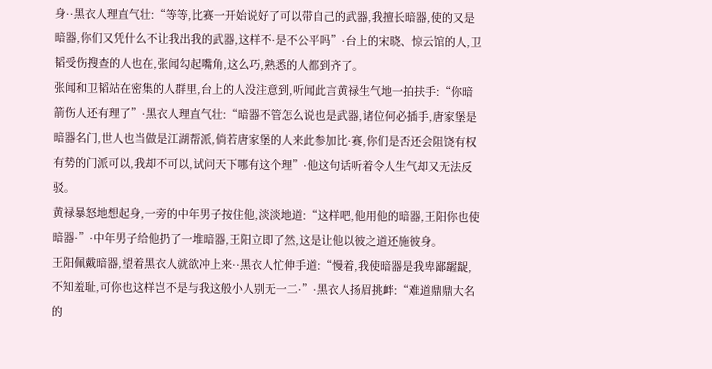身··黑衣人理直气壮:“等等,比赛一开始说好了可以带自己的武器,我擅长暗器,使的又是暗器,你们又凭什么不让我出我的武器,这样不·是不公平吗”·台上的宋晓、惊云馆的人,卫韬受伤搜查的人也在,张闻勾起嘴角,这么巧,熟悉的人都到齐了。
张闻和卫韬站在密集的人群里,台上的人没注意到,听闻此言黄禄生气地一拍扶手:“你暗箭伤人还有理了”·黑衣人理直气壮:“暗器不管怎么说也是武器,诸位何必插手,唐家堡是暗器名门,世人也当做是江湖帮派,倘若唐家堡的人来此参加比·赛,你们是否还会阻饶有权有势的门派可以,我却不可以,试问天下哪有这个理”·他这句话听着令人生气却又无法反驳。
黄禄暴怒地想起身,一旁的中年男子按住他,淡淡地道:“这样吧,他用他的暗器,王阳你也使暗器·”·中年男子给他扔了一堆暗器,王阳立即了然,这是让他以彼之道还施彼身。
王阳佩戴暗器,望着黑衣人就欲冲上来··黑衣人忙伸手道:“慢着,我使暗器是我卑鄙龌龊,不知羞耻,可你也这样岂不是与我这般小人别无一二·”·黑衣人扬眉挑衅:“难道鼎鼎大名的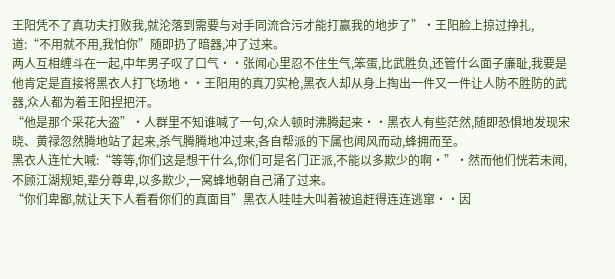王阳凭不了真功夫打败我,就沦落到需要与对手同流合污才能打赢我的地步了”·王阳脸上掠过挣扎,道:“不用就不用,我怕你”随即扔了暗器,冲了过来。
两人互相缠斗在一起,中年男子叹了口气··张闻心里忍不住生气,笨蛋,比武胜负,还管什么面子廉耻,我要是他肯定是直接将黑衣人打飞场地··王阳用的真刀实枪,黑衣人却从身上掏出一件又一件让人防不胜防的武器,众人都为着王阳捏把汗。
“他是那个采花大盗”·人群里不知谁喊了一句,众人顿时沸腾起来··黑衣人有些茫然,随即恐惧地发现宋晓、黄禄忽然腾地站了起来,杀气腾腾地冲过来,各自帮派的下属也闻风而动,蜂拥而至。
黑衣人连忙大喊:“等等,你们这是想干什么,你们可是名门正派,不能以多欺少的啊·”·然而他们恍若未闻,不顾江湖规矩,辈分尊卑,以多欺少,一窝蜂地朝自己涌了过来。
“你们卑鄙,就让天下人看看你们的真面目”黑衣人哇哇大叫着被追赶得连连逃窜··因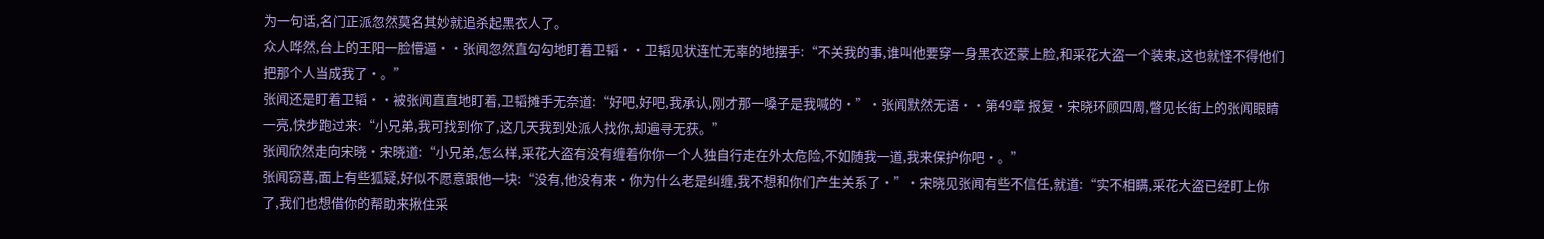为一句话,名门正派忽然莫名其妙就追杀起黑衣人了。
众人哗然,台上的王阳一脸懵逼··张闻忽然直勾勾地盯着卫韬··卫韬见状连忙无辜的地摆手:“不关我的事,谁叫他要穿一身黑衣还蒙上脸,和采花大盗一个装束,这也就怪不得他们把那个人当成我了·。”
张闻还是盯着卫韬··被张闻直直地盯着,卫韬摊手无奈道:“好吧,好吧,我承认,刚才那一嗓子是我喊的·”·张闻默然无语··第49章 报复·宋晓环顾四周,瞥见长街上的张闻眼睛一亮,快步跑过来:“小兄弟,我可找到你了,这几天我到处派人找你,却遍寻无获。”
张闻欣然走向宋晓·宋晓道:“小兄弟,怎么样,采花大盗有没有缠着你你一个人独自行走在外太危险,不如随我一道,我来保护你吧·。”
张闻窃喜,面上有些狐疑,好似不愿意跟他一块:“没有,他没有来·你为什么老是纠缠,我不想和你们产生关系了·”·宋晓见张闻有些不信任,就道:“实不相瞒,采花大盗已经盯上你了,我们也想借你的帮助来揪住采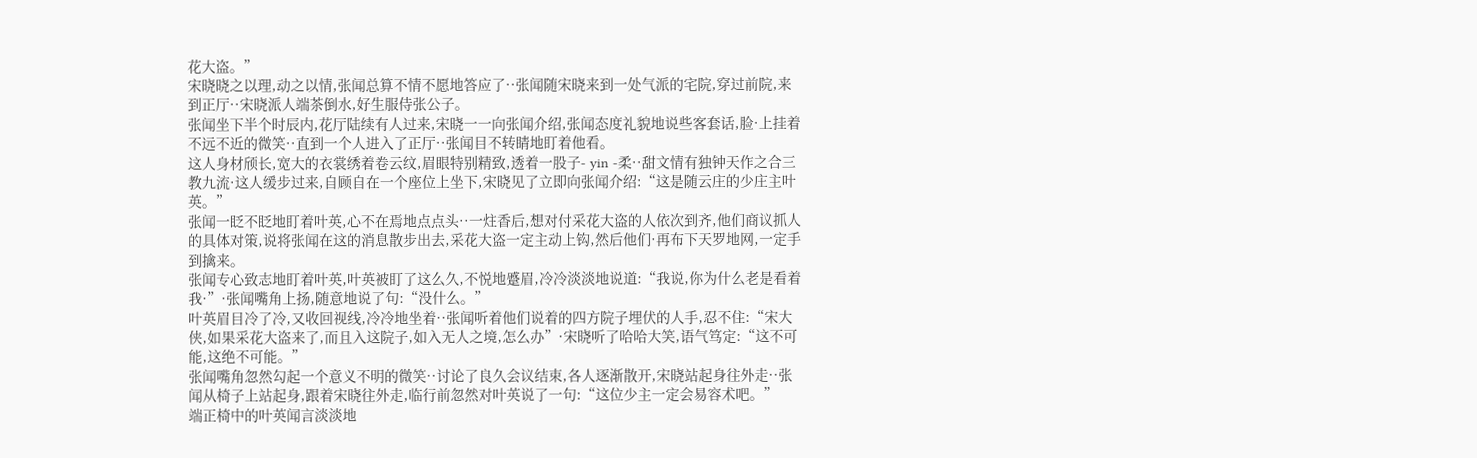花大盗。”
宋晓晓之以理,动之以情,张闻总算不情不愿地答应了··张闻随宋晓来到一处气派的宅院,穿过前院,来到正厅··宋晓派人端茶倒水,好生服侍张公子。
张闻坐下半个时辰内,花厅陆续有人过来,宋晓一一向张闻介绍,张闻态度礼貌地说些客套话,脸·上挂着不远不近的微笑··直到一个人进入了正厅··张闻目不转睛地盯着他看。
这人身材颀长,宽大的衣裳绣着卷云纹,眉眼特别精致,透着一股子- yin -柔··甜文情有独钟天作之合三教九流·这人缓步过来,自顾自在一个座位上坐下,宋晓见了立即向张闻介绍:“这是随云庄的少庄主叶英。”
张闻一眨不眨地盯着叶英,心不在焉地点点头··一炷香后,想对付采花大盗的人依次到齐,他们商议抓人的具体对策,说将张闻在这的消息散步出去,采花大盗一定主动上钩,然后他们·再布下天罗地网,一定手到擒来。
张闻专心致志地盯着叶英,叶英被盯了这么久,不悦地蹙眉,冷冷淡淡地说道:“我说,你为什么老是看着我·”·张闻嘴角上扬,随意地说了句:“没什么。”
叶英眉目冷了冷,又收回视线,冷冷地坐着··张闻听着他们说着的四方院子埋伏的人手,忍不住:“宋大侠,如果采花大盗来了,而且入这院子,如入无人之境,怎么办”·宋晓听了哈哈大笑,语气笃定:“这不可能,这绝不可能。”
张闻嘴角忽然勾起一个意义不明的微笑··讨论了良久会议结束,各人逐渐散开,宋晓站起身往外走··张闻从椅子上站起身,跟着宋晓往外走,临行前忽然对叶英说了一句:“这位少主一定会易容术吧。”
端正椅中的叶英闻言淡淡地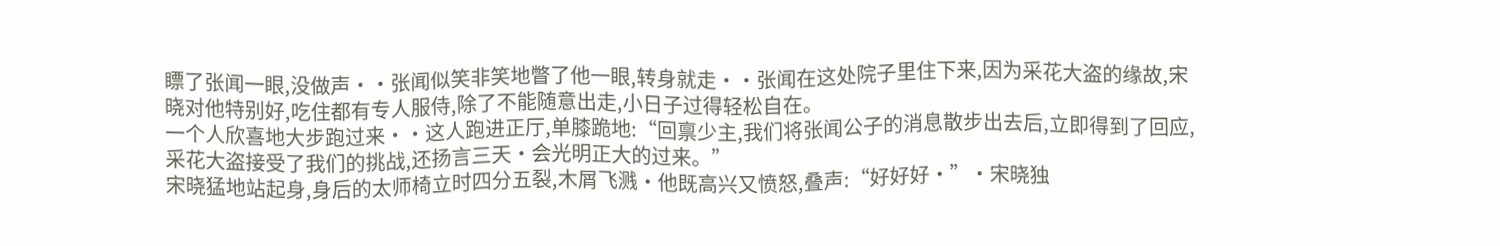瞟了张闻一眼,没做声··张闻似笑非笑地瞥了他一眼,转身就走··张闻在这处院子里住下来,因为采花大盗的缘故,宋晓对他特别好,吃住都有专人服侍,除了不能随意出走,小日子过得轻松自在。
一个人欣喜地大步跑过来··这人跑进正厅,单膝跪地:“回禀少主,我们将张闻公子的消息散步出去后,立即得到了回应,采花大盗接受了我们的挑战,还扬言三天·会光明正大的过来。”
宋晓猛地站起身,身后的太师椅立时四分五裂,木屑飞溅·他既高兴又愤怒,叠声:“好好好·”·宋晓独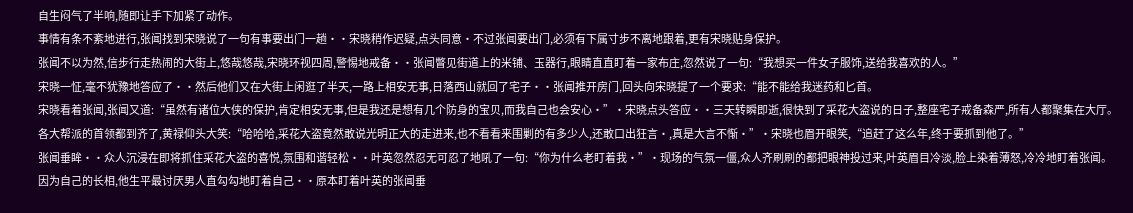自生闷气了半响,随即让手下加紧了动作。
事情有条不紊地进行,张闻找到宋晓说了一句有事要出门一趟··宋晓稍作迟疑,点头同意·不过张闻要出门,必须有下属寸步不离地跟着,更有宋晓贴身保护。
张闻不以为然,信步行走热闹的大街上,悠哉悠哉,宋晓环视四周,警惕地戒备··张闻瞥见街道上的米铺、玉器行,眼睛直直盯着一家布庄,忽然说了一句:“我想买一件女子服饰,送给我喜欢的人。”
宋晓一怔,毫不犹豫地答应了··然后他们又在大街上闲逛了半天,一路上相安无事,日落西山就回了宅子··张闻推开房门,回头向宋晓提了一个要求:“能不能给我迷药和匕首。
宋晓看着张闻,张闻又道:“虽然有诸位大侠的保护,肯定相安无事,但是我还是想有几个防身的宝贝,而我自己也会安心·”·宋晓点头答应··三天转瞬即逝,很快到了采花大盗说的日子,整座宅子戒备森严,所有人都聚集在大厅。
各大帮派的首领都到齐了,黄禄仰头大笑:“哈哈哈,采花大盗竟然敢说光明正大的走进来,也不看看来围剿的有多少人,还敢口出狂言·,真是大言不惭·”·宋晓也眉开眼笑,“追赶了这么年,终于要抓到他了。”
张闻垂眸··众人沉浸在即将抓住采花大盗的喜悦,氛围和谐轻松··叶英忽然忍无可忍了地吼了一句:“你为什么老盯着我·”·现场的气氛一僵,众人齐刷刷的都把眼神投过来,叶英眉目冷淡,脸上染着薄怒,冷冷地盯着张闻。
因为自己的长相,他生平最讨厌男人直勾勾地盯着自己··原本盯着叶英的张闻垂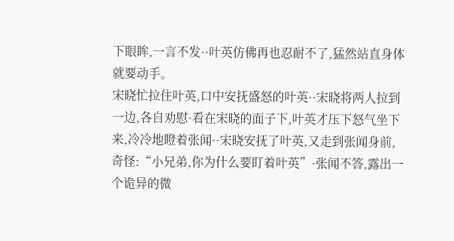下眼眸,一言不发··叶英仿佛再也忍耐不了,猛然站直身体就要动手。
宋晓忙拉住叶英,口中安抚盛怒的叶英··宋晓将两人拉到一边,各自劝慰·看在宋晓的面子下,叶英才压下怒气坐下来,冷冷地瞪着张闻··宋晓安抚了叶英,又走到张闻身前,奇怪:“小兄弟,你为什么要盯着叶英”·张闻不答,露出一个诡异的微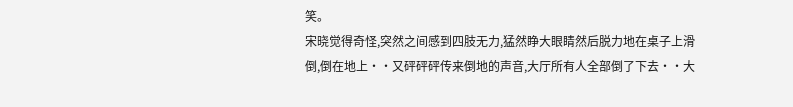笑。
宋晓觉得奇怪,突然之间感到四肢无力,猛然睁大眼睛然后脱力地在桌子上滑倒,倒在地上··又砰砰砰传来倒地的声音,大厅所有人全部倒了下去··大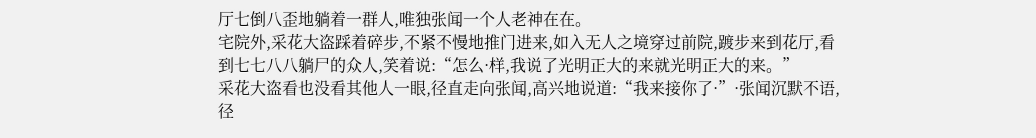厅七倒八歪地躺着一群人,唯独张闻一个人老神在在。
宅院外,采花大盗踩着碎步,不紧不慢地推门进来,如入无人之境穿过前院,踱步来到花厅,看到七七八八躺尸的众人,笑着说:“怎么·样,我说了光明正大的来就光明正大的来。”
采花大盗看也没看其他人一眼,径直走向张闻,高兴地说道:“我来接你了·”·张闻沉默不语,径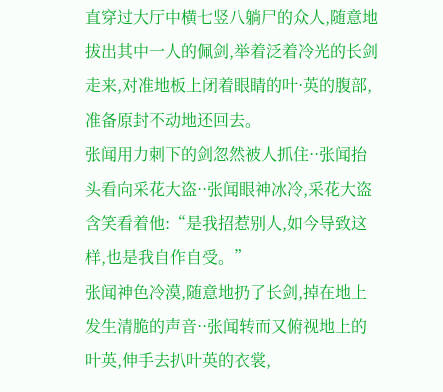直穿过大厅中横七竖八躺尸的众人,随意地拔出其中一人的佩剑,举着泛着冷光的长剑走来,对准地板上闭着眼睛的叶·英的腹部,准备原封不动地还回去。
张闻用力刺下的剑忽然被人抓住··张闻抬头看向采花大盗··张闻眼神冰冷,采花大盗含笑看着他:“是我招惹别人,如今导致这样,也是我自作自受。”
张闻神色冷漠,随意地扔了长剑,掉在地上发生清脆的声音··张闻转而又俯视地上的叶英,伸手去扒叶英的衣裳,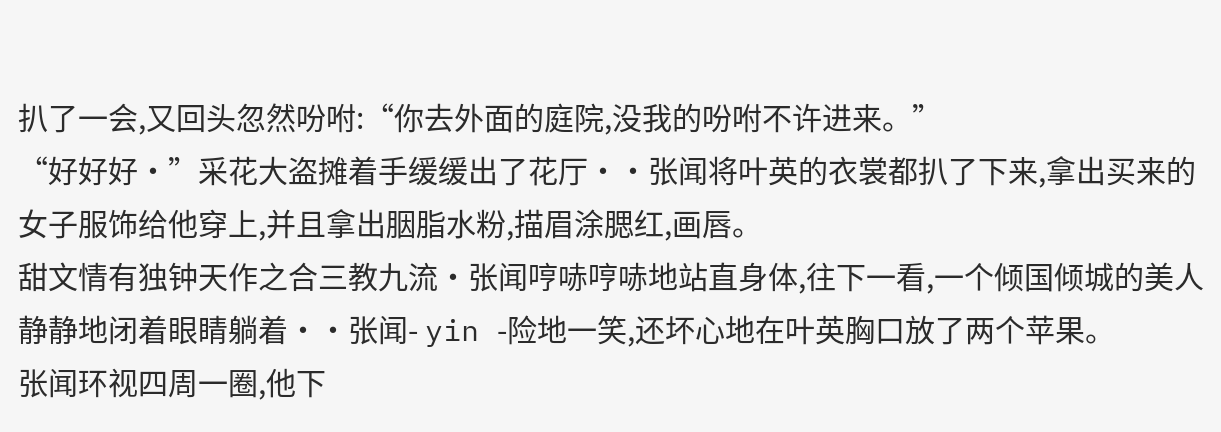扒了一会,又回头忽然吩咐:“你去外面的庭院,没我的吩咐不许进来。”
“好好好·”采花大盗摊着手缓缓出了花厅··张闻将叶英的衣裳都扒了下来,拿出买来的女子服饰给他穿上,并且拿出胭脂水粉,描眉涂腮红,画唇。
甜文情有独钟天作之合三教九流·张闻哼哧哼哧地站直身体,往下一看,一个倾国倾城的美人静静地闭着眼睛躺着··张闻- yin -险地一笑,还坏心地在叶英胸口放了两个苹果。
张闻环视四周一圈,他下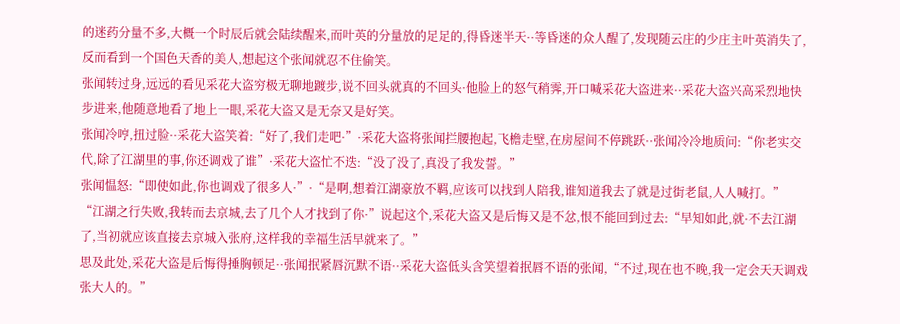的迷药分量不多,大概一个时辰后就会陆续醒来,而叶英的分量放的足足的,得昏迷半天··等昏迷的众人醒了,发现随云庄的少庄主叶英消失了,反而看到一个国色天香的美人,想起这个张闻就忍不住偷笑。
张闻转过身,远远的看见采花大盗穷极无聊地踱步,说不回头就真的不回头·他脸上的怒气稍霁,开口喊采花大盗进来··采花大盗兴高采烈地快步进来,他随意地看了地上一眼,采花大盗又是无奈又是好笑。
张闻冷哼,扭过脸··采花大盗笑着:“好了,我们走吧·”·采花大盗将张闻拦腰抱起,飞檐走壁,在房屋间不停跳跃··张闻冷冷地质问:“你老实交代,除了江湖里的事,你还调戏了谁”·采花大盗忙不迭:“没了没了,真没了我发誓。”
张闻愠怒:“即使如此,你也调戏了很多人·”·“是啊,想着江湖豪放不羁,应该可以找到人陪我,谁知道我去了就是过街老鼠,人人喊打。”
“江湖之行失败,我转而去京城,去了几个人才找到了你·”说起这个,采花大盗又是后悔又是不忿,恨不能回到过去:“早知如此,就·不去江湖了,当初就应该直接去京城入张府,这样我的幸福生活早就来了。”
思及此处,采花大盗是后悔得捶胸顿足··张闻抿紧唇沉默不语··采花大盗低头含笑望着抿唇不语的张闻,“不过,现在也不晚,我一定会天天调戏张大人的。”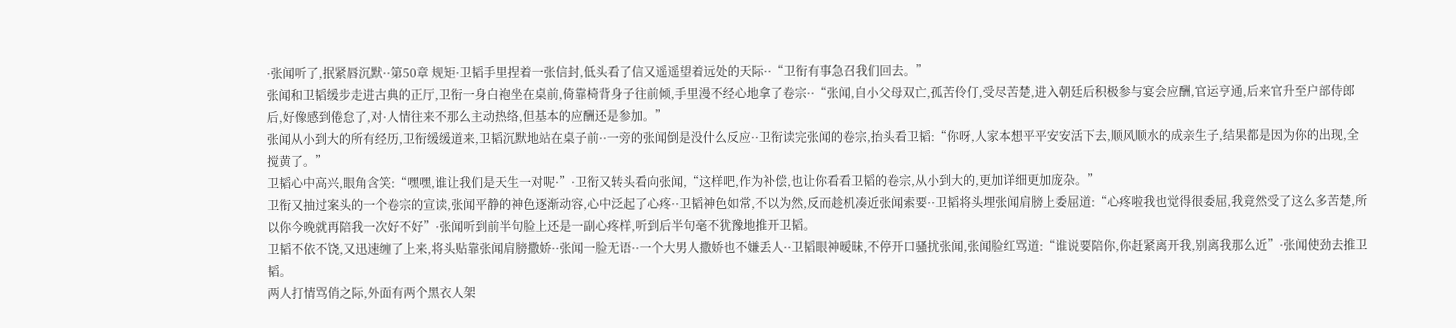·张闻听了,抿紧唇沉默··第50章 规矩·卫韬手里捏着一张信封,低头看了信又遥遥望着远处的天际··“卫衔有事急召我们回去。”
张闻和卫韬缓步走进古典的正厅,卫衔一身白袍坐在桌前,倚靠椅背身子往前倾,手里漫不经心地拿了卷宗··“张闻,自小父母双亡,孤苦伶仃,受尽苦楚,进入朝廷后积极参与宴会应酬,官运亨通,后来官升至户部侍郎后,好像感到倦怠了,对·人情往来不那么主动热络,但基本的应酬还是参加。”
张闻从小到大的所有经历,卫衔缓缓道来,卫韬沉默地站在桌子前··一旁的张闻倒是没什么反应··卫衔读完张闻的卷宗,抬头看卫韬:“你呀,人家本想平平安安活下去,顺风顺水的成亲生子,结果都是因为你的出现,全搅黄了。”
卫韬心中高兴,眼角含笑:“嘿嘿,谁让我们是天生一对呢·”·卫衔又转头看向张闻,“这样吧,作为补偿,也让你看看卫韬的卷宗,从小到大的,更加详细更加庞杂。”
卫衔又抽过案头的一个卷宗的宣读,张闻平静的神色逐渐动容,心中泛起了心疼··卫韬神色如常,不以为然,反而趁机凑近张闻索要··卫韬将头埋张闻肩膀上委屈道:“心疼啦我也觉得很委屈,我竟然受了这么多苦楚,所以你今晚就再陪我一次好不好”·张闻听到前半句脸上还是一副心疼样,听到后半句毫不犹豫地推开卫韬。
卫韬不依不饶,又迅速缠了上来,将头贴靠张闻肩膀撒娇··张闻一脸无语··一个大男人撒娇也不嫌丢人··卫韬眼神暧昧,不停开口骚扰张闻,张闻脸红骂道:“谁说要陪你,你赶紧离开我,别离我那么近”·张闻使劲去推卫韬。
两人打情骂俏之际,外面有两个黑衣人架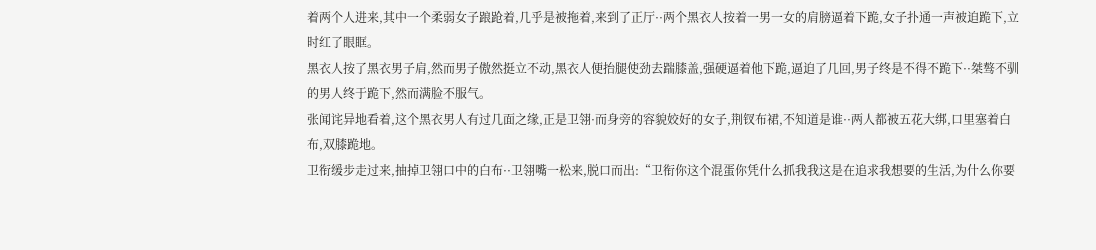着两个人进来,其中一个柔弱女子踉跄着,几乎是被拖着,来到了正厅··两个黑衣人按着一男一女的肩膀逼着下跪,女子扑通一声被迫跪下,立时红了眼眶。
黑衣人按了黑衣男子肩,然而男子傲然挺立不动,黑衣人便抬腿使劲去踹膝盖,强硬逼着他下跪,逼迫了几回,男子终是不得不跪下··桀骜不驯的男人终于跪下,然而满脸不服气。
张闻诧异地看着,这个黑衣男人有过几面之缘,正是卫翎·而身旁的容貌姣好的女子,荆钗布裙,不知道是谁··两人都被五花大绑,口里塞着白布,双膝跪地。
卫衔缓步走过来,抽掉卫翎口中的白布··卫翎嘴一松来,脱口而出:“卫衔你这个混蛋你凭什么抓我我这是在追求我想要的生活,为什么你要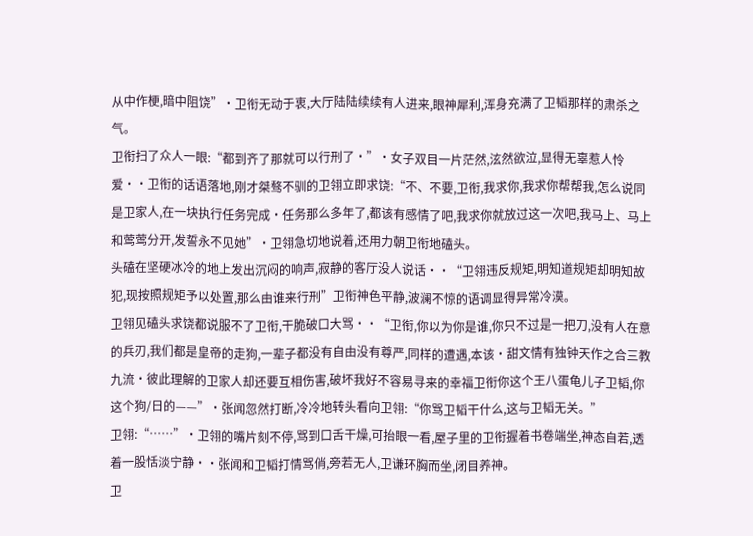从中作梗,暗中阻饶”·卫衔无动于衷,大厅陆陆续续有人进来,眼神犀利,浑身充满了卫韬那样的肃杀之气。
卫衔扫了众人一眼:“都到齐了那就可以行刑了·”·女子双目一片茫然,泫然欲泣,显得无辜惹人怜爱··卫衔的话语落地,刚才桀骜不驯的卫翎立即求饶:“不、不要,卫衔,我求你,我求你帮帮我,怎么说同是卫家人,在一块执行任务完成·任务那么多年了,都该有感情了吧,我求你就放过这一次吧,我马上、马上和莺莺分开,发誓永不见她”·卫翎急切地说着,还用力朝卫衔地磕头。
头磕在坚硬冰冷的地上发出沉闷的响声,寂静的客厅没人说话··“卫翎违反规矩,明知道规矩却明知故犯,现按照规矩予以处置,那么由谁来行刑”卫衔神色平静,波澜不惊的语调显得异常冷漠。
卫翎见磕头求饶都说服不了卫衔,干脆破口大骂··“卫衔,你以为你是谁,你只不过是一把刀,没有人在意的兵刃,我们都是皇帝的走狗,一辈子都没有自由没有尊严,同样的遭遇,本该·甜文情有独钟天作之合三教九流·彼此理解的卫家人却还要互相伤害,破坏我好不容易寻来的幸福卫衔你这个王八蛋龟儿子卫韬,你这个狗/日的——”·张闻忽然打断,冷冷地转头看向卫翎:“你骂卫韬干什么,这与卫韬无关。”
卫翎:“……”·卫翎的嘴片刻不停,骂到口舌干燥,可抬眼一看,屋子里的卫衔握着书卷端坐,神态自若,透着一股恬淡宁静··张闻和卫韬打情骂俏,旁若无人,卫谦环胸而坐,闭目养神。
卫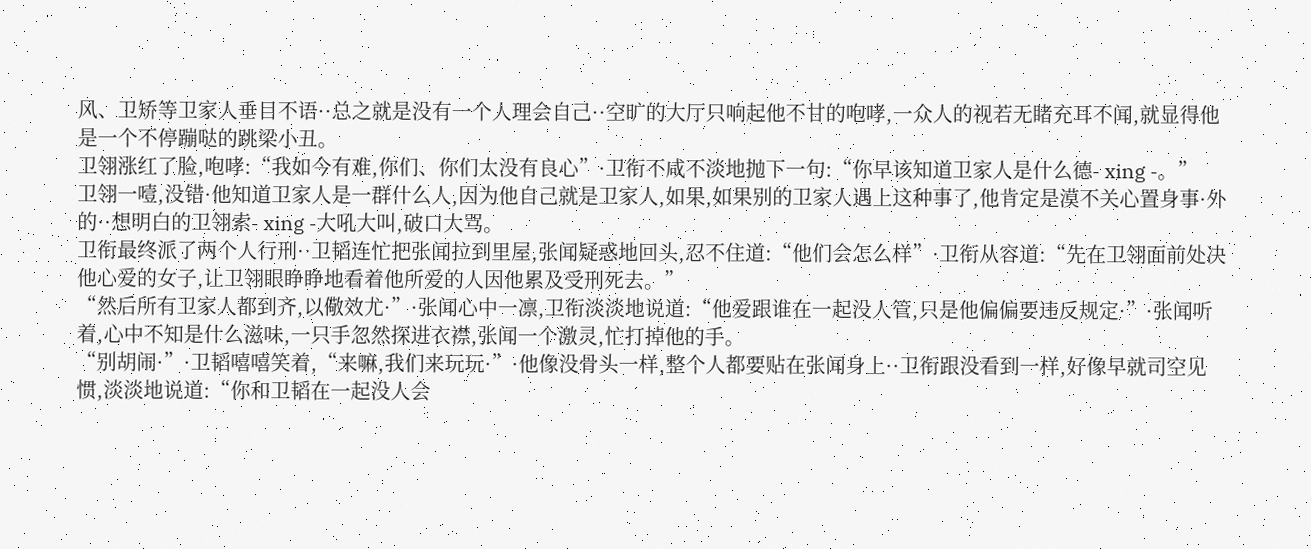风、卫矫等卫家人垂目不语··总之就是没有一个人理会自己··空旷的大厅只响起他不甘的咆哮,一众人的视若无睹充耳不闻,就显得他是一个不停蹦哒的跳梁小丑。
卫翎涨红了脸,咆哮:“我如今有难,你们、你们太没有良心”·卫衔不咸不淡地抛下一句:“你早该知道卫家人是什么德- xing -。”
卫翎一噎,没错·他知道卫家人是一群什么人,因为他自己就是卫家人,如果,如果别的卫家人遇上这种事了,他肯定是漠不关心置身事·外的··想明白的卫翎索- xing -大吼大叫,破口大骂。
卫衔最终派了两个人行刑··卫韬连忙把张闻拉到里屋,张闻疑惑地回头,忍不住道:“他们会怎么样”·卫衔从容道:“先在卫翎面前处决他心爱的女子,让卫翎眼睁睁地看着他所爱的人因他累及受刑死去。”
“然后所有卫家人都到齐,以儆效尤·”·张闻心中一凛,卫衔淡淡地说道:“他爱跟谁在一起没人管,只是他偏偏要违反规定·”·张闻听着,心中不知是什么滋味,一只手忽然探进衣襟,张闻一个激灵,忙打掉他的手。
“别胡闹·”·卫韬嘻嘻笑着,“来嘛,我们来玩玩·”·他像没骨头一样,整个人都要贴在张闻身上··卫衔跟没看到一样,好像早就司空见惯,淡淡地说道:“你和卫韬在一起没人会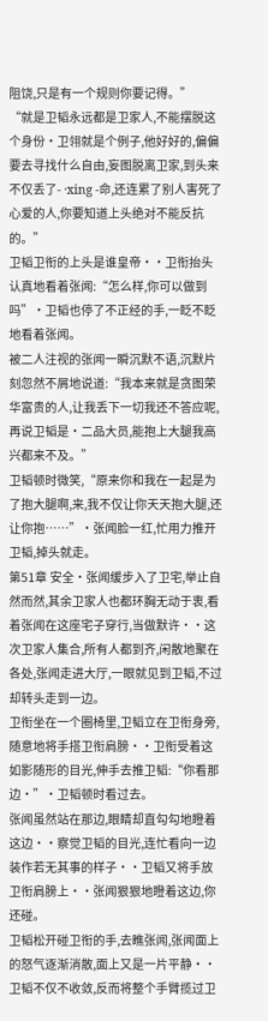阻饶,只是有一个规则你要记得。”
“就是卫韬永远都是卫家人,不能摆脱这个身份·卫翎就是个例子,他好好的,偏偏要去寻找什么自由,妄图脱离卫家,到头来不仅丢了- ·xing -命,还连累了别人害死了心爱的人,你要知道上头绝对不能反抗的。”
卫韬卫衔的上头是谁皇帝··卫衔抬头认真地看着张闻:“怎么样,你可以做到吗”·卫韬也停了不正经的手,一眨不眨地看着张闻。
被二人注视的张闻一瞬沉默不语,沉默片刻忽然不屑地说道:“我本来就是贪图荣华富贵的人,让我丢下一切我还不答应呢,再说卫韬是·二品大员,能抱上大腿我高兴都来不及。”
卫韬顿时微笑,“原来你和我在一起是为了抱大腿啊,来,我不仅让你天天抱大腿,还让你抱……”·张闻脸一红,忙用力推开卫韬,掉头就走。
第51章 安全·张闻缓步入了卫宅,举止自然而然,其余卫家人也都环胸无动于衷,看着张闻在这座宅子穿行,当做默许··这次卫家人集合,所有人都到齐,闲散地聚在各处,张闻走进大厅,一眼就见到卫韬,不过却转头走到一边。
卫衔坐在一个圈椅里,卫韬立在卫衔身旁,随意地将手搭卫衔肩膀··卫衔受着这如影随形的目光,伸手去推卫韬:“你看那边·”·卫韬顿时看过去。
张闻虽然站在那边,眼睛却直勾勾地瞪着这边··察觉卫韬的目光,连忙看向一边装作若无其事的样子··卫韬又将手放卫衔肩膀上··张闻狠狠地瞪着这边,你还碰。
卫韬松开碰卫衔的手,去瞧张闻,张闻面上的怒气逐渐消散,面上又是一片平静··卫韬不仅不收敛,反而将整个手臂揽过卫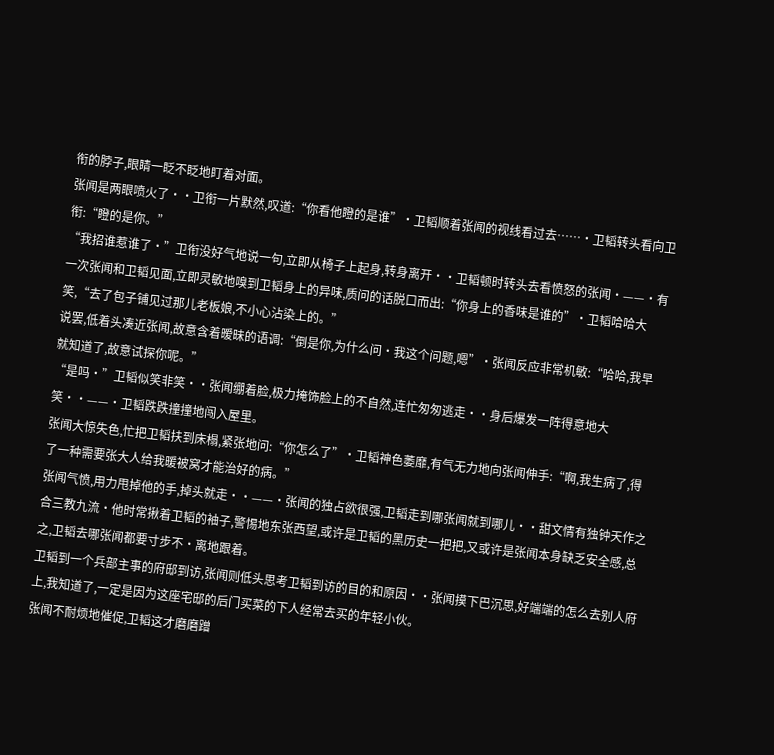衔的脖子,眼睛一眨不眨地盯着对面。
张闻是两眼喷火了··卫衔一片默然,叹道:“你看他瞪的是谁”·卫韬顺着张闻的视线看过去……·卫韬转头看向卫衔:“瞪的是你。”
“我招谁惹谁了·”卫衔没好气地说一句,立即从椅子上起身,转身离开··卫韬顿时转头去看愤怒的张闻·——·有一次张闻和卫韬见面,立即灵敏地嗅到卫韬身上的异味,质问的话脱口而出:“你身上的香味是谁的”·卫韬哈哈大笑,“去了包子铺见过那儿老板娘,不小心沾染上的。”
说罢,低着头凑近张闻,故意含着暧昧的语调:“倒是你,为什么问·我这个问题,嗯”·张闻反应非常机敏:“哈哈,我早就知道了,故意试探你呢。”
“是吗·”卫韬似笑非笑··张闻绷着脸,极力掩饰脸上的不自然,连忙匆匆逃走··身后爆发一阵得意地大笑··——·卫韬跌跌撞撞地闯入屋里。
张闻大惊失色,忙把卫韬扶到床榻,紧张地问:“你怎么了”·卫韬神色萎靡,有气无力地向张闻伸手:“啊,我生病了,得了一种需要张大人给我暖被窝才能治好的病。”
张闻气愤,用力甩掉他的手,掉头就走··——·张闻的独占欲很强,卫韬走到哪张闻就到哪儿··甜文情有独钟天作之合三教九流·他时常揪着卫韬的袖子,警惕地东张西望,或许是卫韬的黑历史一把把,又或许是张闻本身缺乏安全感,总之,卫韬去哪张闻都要寸步不·离地跟着。
卫韬到一个兵部主事的府邸到访,张闻则低头思考卫韬到访的目的和原因··张闻摸下巴沉思,好端端的怎么去别人府上,我知道了,一定是因为这座宅邸的后门买菜的下人经常去买的年轻小伙。
张闻不耐烦地催促,卫韬这才磨磨蹭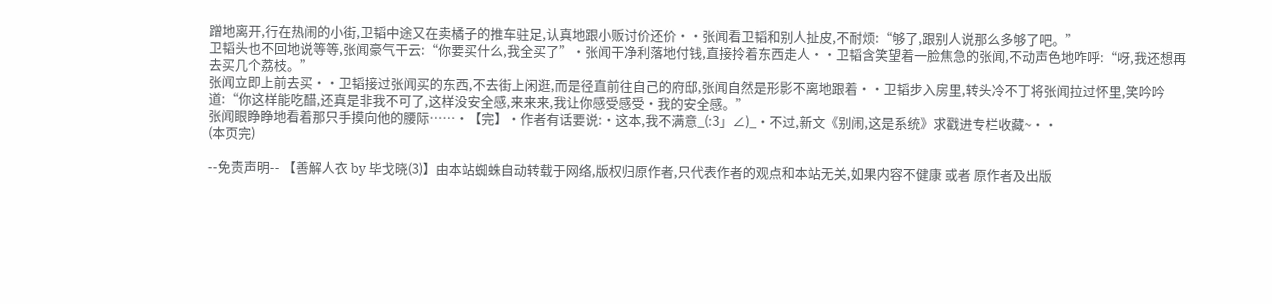蹭地离开,行在热闹的小街,卫韬中途又在卖橘子的推车驻足,认真地跟小贩讨价还价··张闻看卫韬和别人扯皮,不耐烦:“够了,跟别人说那么多够了吧。”
卫韬头也不回地说等等,张闻豪气干云:“你要买什么,我全买了”·张闻干净利落地付钱,直接拎着东西走人··卫韬含笑望着一脸焦急的张闻,不动声色地咋呼:“呀,我还想再去买几个荔枝。”
张闻立即上前去买··卫韬接过张闻买的东西,不去街上闲逛,而是径直前往自己的府邸,张闻自然是形影不离地跟着··卫韬步入房里,转头冷不丁将张闻拉过怀里,笑吟吟道:“你这样能吃醋,还真是非我不可了,这样没安全感,来来来,我让你感受感受·我的安全感。”
张闻眼睁睁地看着那只手摸向他的腰际……·【完】·作者有话要说:·这本,我不满意_(:3」∠)_·不过,新文《别闹,这是系统》求戳进专栏收藏~··
(本页完)

--免责声明-- 【善解人衣 by 毕戈晓(3)】由本站蜘蛛自动转载于网络,版权归原作者,只代表作者的观点和本站无关,如果内容不健康 或者 原作者及出版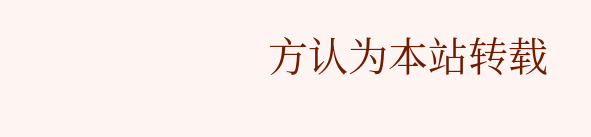方认为本站转载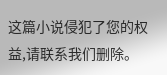这篇小说侵犯了您的权益,请联系我们删除。